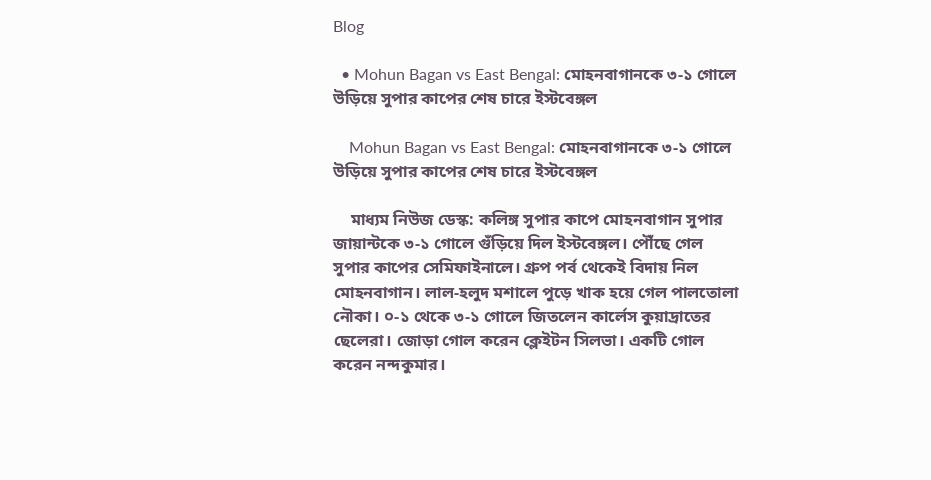Blog

  • Mohun Bagan vs East Bengal: মোহনবাগানকে ৩-১ গোলে উড়িয়ে সুপার কাপের শেষ চারে ইস্টবেঙ্গল

    Mohun Bagan vs East Bengal: মোহনবাগানকে ৩-১ গোলে উড়িয়ে সুপার কাপের শেষ চারে ইস্টবেঙ্গল

    মাধ্যম নিউজ ডেস্ক: কলিঙ্গ সুপার কাপে মোহনবাগান সুপার জায়ান্টকে ৩-১ গোলে গুঁড়িয়ে দিল ইস্টবেঙ্গল। পৌঁছে গেল সুপার কাপের সেমিফাইনালে। গ্রুপ পর্ব থেকেই বিদায় নিল মোহনবাগান। লাল-হলুদ মশালে পুড়ে খাক হয়ে গেল পালতোলা নৌকা। ০-১ থেকে ৩-১ গোলে জিতলেন কার্লেস কুয়াদ্রাতের ছেলেরা। জোড়া গোল করেন ক্লেইটন সিলভা। একটি গোল করেন নন্দকুমার।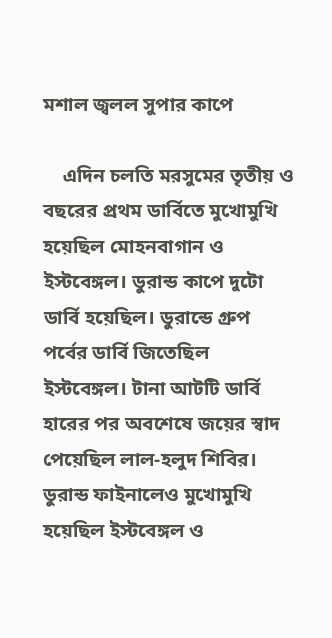মশাল জ্বলল সুপার কাপে

    এদিন চলতি মরসুমের তৃতীয় ও বছরের প্রথম ডার্বিতে মুখোমুখি হয়েছিল মোহনবাগান ও ইস্টবেঙ্গল। ডুরান্ড কাপে দুটো ডার্বি হয়েছিল। ডুরান্ডে গ্রুপ পর্বের ডার্বি জিতেছিল ইস্টবেঙ্গল। টানা আটটি ডার্বি হারের পর অবশেষে জয়ের স্বাদ পেয়েছিল লাল-হলুদ শিবির। ডুরান্ড ফাইনালেও মুখোমুখি হয়েছিল ইস্টবেঙ্গল ও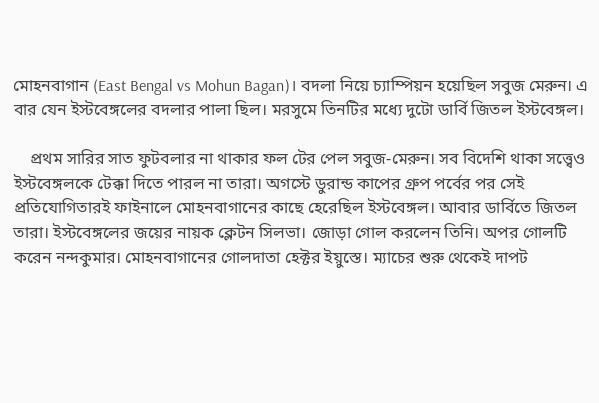মোহনবাগান (East Bengal vs Mohun Bagan)। বদলা নিয়ে চ্যাম্পিয়ন হয়েছিল সবুজ মেরুন। এ বার যেন ইস্টবেঙ্গলের বদলার পালা ছিল। মরসুমে তিনটির মধ্যে দুটো ডার্বি জিতল ইস্টবেঙ্গল।

    প্রথম সারির সাত ফুটবলার না থাকার ফল টের পেল সবুজ-মেরুন। সব বিদেশি থাকা সত্ত্বেও ইস্টবেঙ্গলকে টেক্কা দিতে পারল না তারা। অগস্টে ডুরান্ড কাপের গ্রুপ পর্বের পর সেই প্রতিযোগিতারই ফাইনালে মোহনবাগানের কাছে হেরেছিল ইস্টবেঙ্গল। আবার ডার্বিতে জিতল তারা। ইস্টবেঙ্গলের জয়ের নায়ক ক্লেটন সিলভা। জোড়া গোল করলেন তিনি। অপর গোলটি করেন নন্দকুমার। মোহনবাগানের গোলদাতা হেক্টর ইয়ুস্তে। ম্যাচের শুরু থেকেই দাপট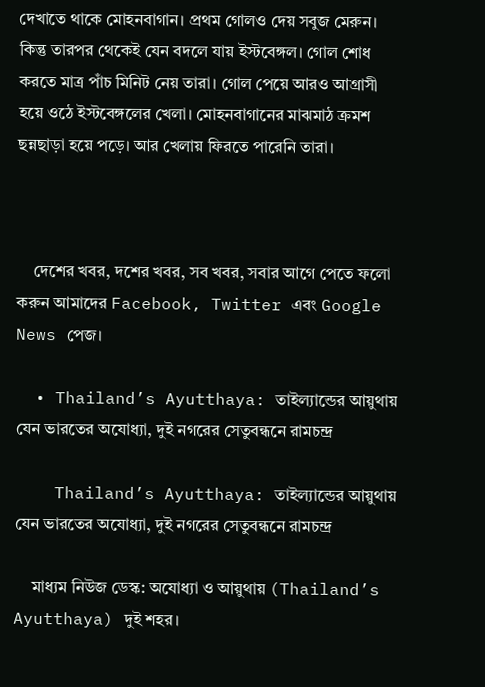দেখাতে থাকে মোহনবাগান। প্রথম গোলও দেয় সবুজ মেরুন। কিন্তু তারপর থেকেই যেন বদলে যায় ইস্টবেঙ্গল। গোল শোধ করতে মাত্র পাঁচ মিনিট নেয় তারা। গোল পেয়ে আরও আগ্রাসী হয়ে ওঠে ইস্টবেঙ্গলের খেলা। মোহনবাগানের মাঝমাঠ ক্রমশ ছন্নছাড়া হয়ে পড়ে। আর খেলায় ফিরতে পারেনি তারা।



    দেশের খবর, দশের খবর, সব খবর, সবার আগে পেতে ফলো করুন আমাদের Facebook, Twitter এবং Google News পেজ।

  • Thailand’s Ayutthaya: তাইল্যান্ডের আয়ুথায় যেন ভারতের অযোধ্যা, দুই নগরের সেতুবন্ধনে রামচন্দ্র

    Thailand’s Ayutthaya: তাইল্যান্ডের আয়ুথায় যেন ভারতের অযোধ্যা, দুই নগরের সেতুবন্ধনে রামচন্দ্র

    মাধ্যম নিউজ ডেস্ক: অযোধ্যা ও আয়ুথায় (Thailand’s Ayutthaya) দুই শহর।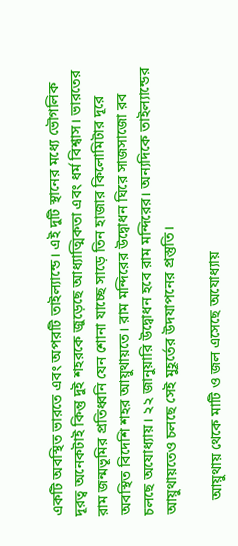একটি অবস্থিত ভারতে এবং অপরটি তাইল্যান্ডে। এই দুটি স্থানের মধ্যে ভৌগলিক দূরত্ব অনেকটাই কিন্তু দুই শহরকে জুড়েছে আধ্যাত্মিকতা এবং ধর্ম বিশ্বাস। ভারতের রাম জন্মভূমির প্রতিধ্বনি যেন শোনা যাচ্ছে সাড়ে তিন হাজার কিলোমিটার দূরে অবস্থিত বিদেশি শহর আয়ুথায়তে। রাম মন্দিরের উদ্বোধন ঘিরে সাজসাজো রব চলছে অযোধ্যায়। ২২ জানুয়ারি উদ্বোধন হবে রাম মন্দিরের। অন্যদিকে তাইল্যান্ডের আয়ুথায়তেও চলছে সেই মুহূর্তের উদযাপনের প্রস্তুতি।

    আয়ুথায় থেকে মাটি ও জল এসেছে অযোধ্যায়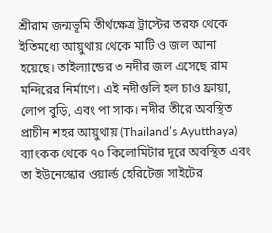শ্রীরাম জন্মভূমি তীর্থক্ষেত্র ট্রাস্টের তরফ থেকে ইতিমধ্যে আয়ুথায় থেকে মাটি ও জল আনা হয়েছে। তাইল্যান্ডের ৩ নদীর জল এসেছে রাম মন্দিরের নির্মাণে। এই নদীগুলি হল চাও ফ্রায়া, লোপ বুড়ি, এবং পা সাক। নদীর তীরে অবস্থিত প্রাচীন শহর আয়ুথায় (Thailand’s Ayutthaya) ব্যাংকক থেকে ৭০ কিলোমিটার দূরে অবস্থিত এবং তা ইউনেস্কোর ওয়ার্ল্ড হেরিটেজ সাইটের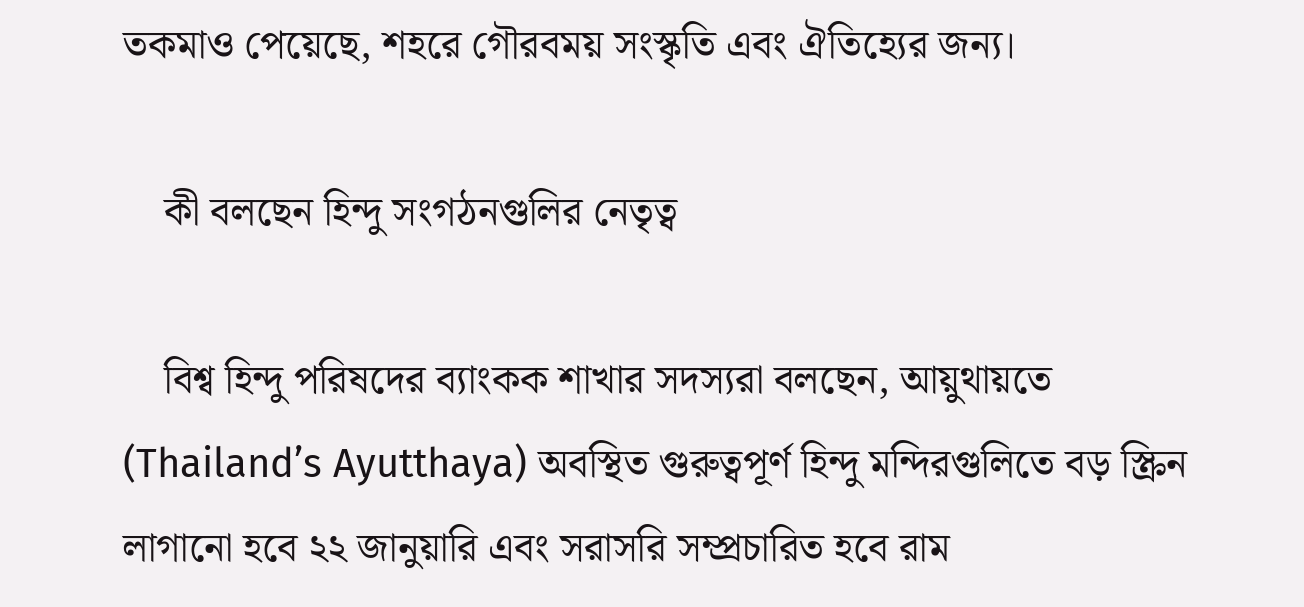তকমাও পেয়েছে, শহরে গৌরবময় সংস্কৃতি এবং ঐতিহ্যের জন্য।

    কী বলছেন হিন্দু সংগঠনগুলির নেতৃত্ব

    বিশ্ব হিন্দু পরিষদের ব্যাংকক শাখার সদস্যরা বলছেন, আয়ুথায়তে (Thailand’s Ayutthaya) অবস্থিত গুরুত্বপূর্ণ হিন্দু মন্দিরগুলিতে বড় স্ক্রিন লাগানো হবে ২২ জানুয়ারি এবং সরাসরি সম্প্রচারিত হবে রাম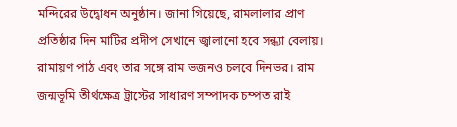মন্দিরের উদ্বোধন অনুষ্ঠান। জানা গিয়েছে, রামলালার প্রাণ প্রতিষ্ঠার দিন মাটির প্রদীপ সেখানে জ্বালানো হবে সন্ধ্যা বেলায়। রামায়ণ পাঠ এবং তার সঙ্গে রাম ভজনও চলবে দিনভর। রাম জন্মভূমি তীর্থক্ষেত্র ট্রাস্টের সাধারণ সম্পাদক চম্পত রাই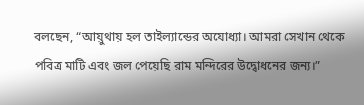বলছেন, “আয়ুথায় হল তাইল্যান্ডের অযোধ্যা। আমরা সেখান থেকে পবিত্র মাটি এবং জল পেয়েছি রাম মন্দিরের উদ্বোধনের জন্য।”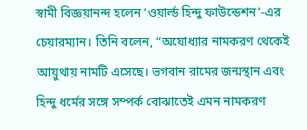স্বামী বিজ্ঞয়ানন্দ হলেন ‘ওয়ার্ল্ড হিন্দু ফাউন্ডেশন’-এর চেয়ারম্যান। তিনি বলেন, “অযোধ্যার নামকরণ থেকেই আয়ুথায় নামটি এসেছে। ভগবান রামের জন্মস্থান এবং হিন্দু ধর্মের সঙ্গে সম্পর্ক বোঝাতেই এমন নামকরণ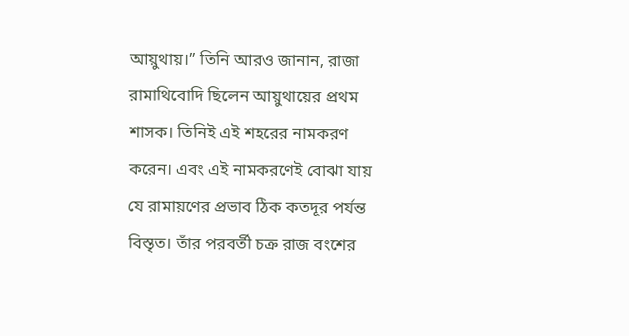আয়ুথায়।” তিনি আরও জানান, রাজা রামাথিবোদি ছিলেন আয়ুথায়ের প্রথম শাসক। তিনিই এই শহরের নামকরণ করেন। এবং এই নামকরণেই বোঝা যায় যে রামায়ণের প্রভাব ঠিক কতদূর পর্যন্ত বিস্তৃত। তাঁর পরবর্তী চক্র রাজ বংশের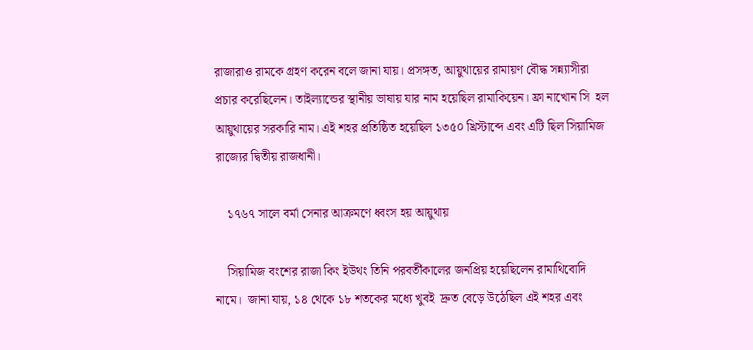রাজারাও রামকে গ্রহণ করেন বলে জানা যায়। প্রসঙ্গত, আয়ুথায়ের রামায়ণ বৌদ্ধ সন্ন্যাসীরা প্রচার করেছিলেন। তাইল্যান্ডের স্থানীয় ভাষায় যার নাম হয়েছিল রামাকিয়েন। ফ্রা নাখোন সি  হল আয়ুথায়ের সরকারি নাম। এই শহর প্রতিষ্ঠিত হয়েছিল ১৩৫০ খ্রিস্টাব্দে এবং এটি ছিল সিয়ামিজ রাজ্যের দ্বিতীয় রাজধানী।

    ১৭৬৭ সালে বর্মা সেনার আক্রমণে ধ্বংস হয় আয়ুথায়

    সিয়ামিজ বংশের রাজা কিং ইউথং তিনি পরবর্তীকালের জনপ্রিয় হয়েছিলেন রামাথিবোদি নামে।  জানা যায়, ১৪ থেকে ১৮ শতকের মধ্যে খুবই  দ্রুত বেড়ে উঠেছিল এই শহর এবং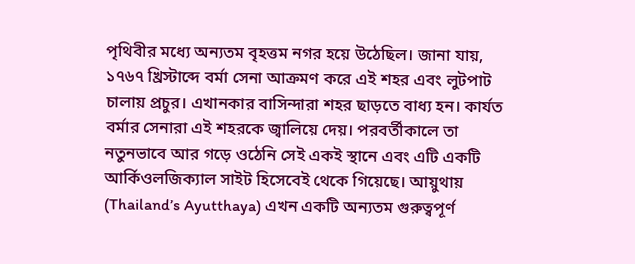পৃথিবীর মধ্যে অন্যতম বৃহত্তম নগর হয়ে উঠেছিল। জানা যায়, ১৭৬৭ খ্রিস্টাব্দে বর্মা সেনা আক্রমণ করে এই শহর এবং লুটপাট চালায় প্রচুর। এখানকার বাসিন্দারা শহর ছাড়তে বাধ্য হন। কার্যত বর্মার সেনারা এই শহরকে জ্বালিয়ে দেয়। পরবর্তীকালে তা নতুনভাবে আর গড়ে ওঠেনি সেই একই স্থানে এবং এটি একটি আর্কিওলজিক্যাল সাইট হিসেবেই থেকে গিয়েছে। আয়ুথায় (Thailand’s Ayutthaya) এখন একটি অন্যতম গুরুত্বপূর্ণ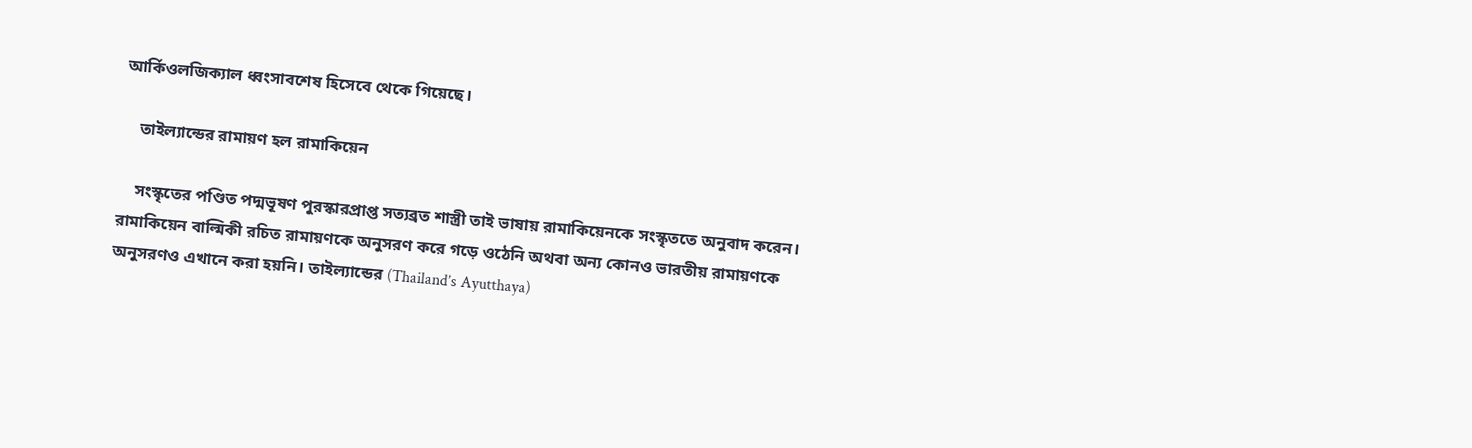আর্কিওলজিক্যাল ধ্বংসাবশেষ হিসেবে থেকে গিয়েছে।

    তাইল্যান্ডের রামায়ণ হল রামাকিয়েন

    সংস্কৃতের পণ্ডিত পদ্মভূষণ পুরস্কারপ্রাপ্ত সত্যব্রত শাস্ত্রী তাই ভাষায় রামাকিয়েনকে সংস্কৃততে অনুবাদ করেন। রামাকিয়েন বাল্মিকী রচিত রামায়ণকে অনুসরণ করে গড়ে ওঠেনি অথবা অন্য কোনও ভারতীয় রামায়ণকে অনুসরণও এখানে করা হয়নি। তাইল্যান্ডের (Thailand’s Ayutthaya)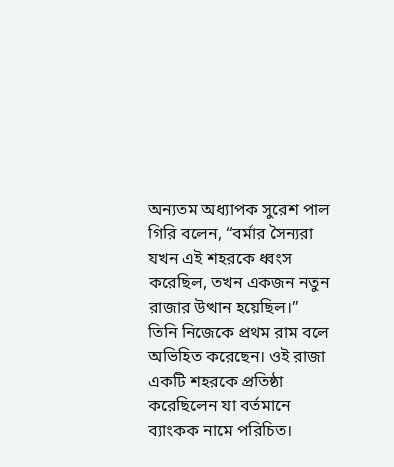অন্যতম অধ্যাপক সুরেশ পাল গিরি বলেন, “বর্মার সৈন্যরা যখন এই শহরকে ধ্বংস করেছিল, তখন একজন নতুন রাজার উত্থান হয়েছিল।” তিনি নিজেকে প্রথম রাম বলে অভিহিত করেছেন। ওই রাজা একটি শহরকে প্রতিষ্ঠা করেছিলেন যা বর্তমানে ব্যাংকক নামে পরিচিত।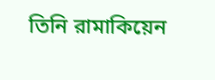তিনি রামাকিয়েন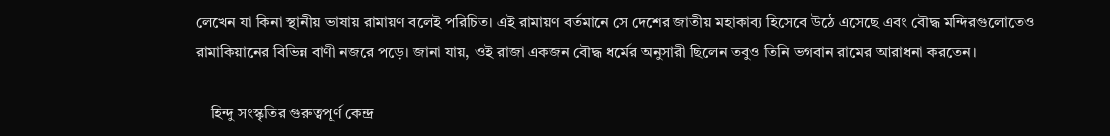লেখেন যা কিনা স্থানীয় ভাষায় রামায়ণ বলেই পরিচিত। এই রামায়ণ বর্তমানে সে দেশের জাতীয় মহাকাব্য হিসেবে উঠে এসেছে এবং বৌদ্ধ মন্দিরগুলোতেও রামাকিয়ানের বিভিন্ন বাণী নজরে পড়ে। জানা যায়, ওই রাজা একজন বৌদ্ধ ধর্মের অনুসারী ছিলেন তবুও তিনি ভগবান রামের আরাধনা করতেন।

    হিন্দু সংস্কৃতির গুরুত্বপূর্ণ কেন্দ্র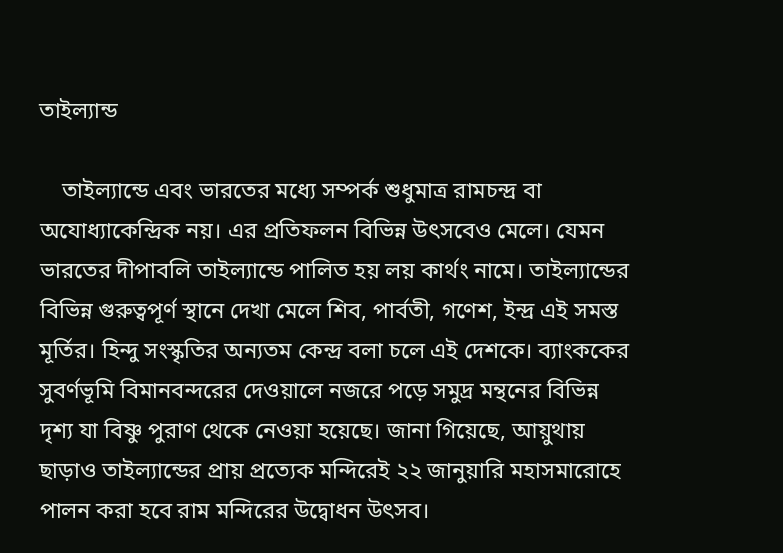তাইল্যান্ড

    তাইল্যান্ডে এবং ভারতের মধ্যে সম্পর্ক শুধুমাত্র রামচন্দ্র বা অযোধ্যাকেন্দ্রিক নয়। এর প্রতিফলন বিভিন্ন উৎসবেও মেলে। যেমন ভারতের দীপাবলি তাইল্যান্ডে পালিত হয় লয় কার্থং নামে। তাইল্যান্ডের বিভিন্ন গুরুত্বপূর্ণ স্থানে দেখা মেলে শিব, পার্বতী, গণেশ, ইন্দ্র এই সমস্ত মূর্তির। হিন্দু সংস্কৃতির অন্যতম কেন্দ্র বলা চলে এই দেশকে। ব্যাংককের সুবর্ণভূমি বিমানবন্দরের দেওয়ালে নজরে পড়ে সমুদ্র মন্থনের বিভিন্ন দৃশ্য যা বিষ্ণু পুরাণ থেকে নেওয়া হয়েছে। জানা গিয়েছে, আয়ুথায় ছাড়াও তাইল্যান্ডের প্রায় প্রত্যেক মন্দিরেই ২২ জানুয়ারি মহাসমারোহে পালন করা হবে রাম মন্দিরের উদ্বোধন উৎসব।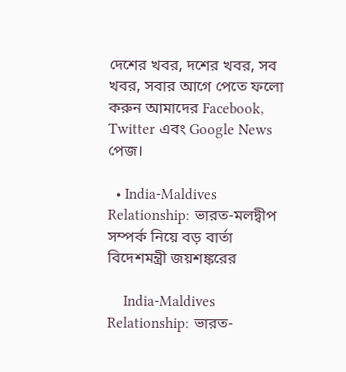দেশের খবর, দশের খবর, সব খবর, সবার আগে পেতে ফলো করুন আমাদের Facebook, Twitter এবং Google News পেজ।

  • India-Maldives Relationship: ভারত-মলদ্বীপ সম্পর্ক নিয়ে বড় বার্তা বিদেশমন্ত্রী জয়শঙ্করের

    India-Maldives Relationship: ভারত-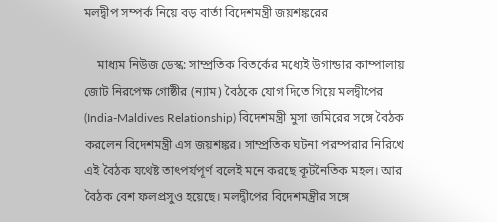মলদ্বীপ সম্পর্ক নিয়ে বড় বার্তা বিদেশমন্ত্রী জয়শঙ্করের

    মাধ্যম নিউজ ডেস্ক: সাম্প্রতিক বিতর্কের মধ্যেই উগান্ডার কাম্পালায় জোট নিরপেক্ষ গোষ্ঠীর (ন্যাম) বৈঠকে যোগ দিতে গিয়ে মলদ্বীপের (India-Maldives Relationship) বিদেশমন্ত্রী মুসা জমিরের সঙ্গে বৈঠক করলেন বিদেশমন্ত্রী এস জয়শঙ্কর। সাম্প্রতিক ঘটনা পরম্পরার নিরিখে এই বৈঠক যথেষ্ট তাৎপর্যপূর্ণ বলেই মনে করছে কূটনৈতিক মহল। আর বৈঠক বেশ ফলপ্রসুও হয়েছে। মলদ্বীপের বিদেশমন্ত্রীর সঙ্গে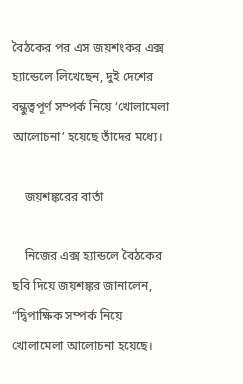বৈঠকের পর এস জয়শংকর এক্স হ্যান্ডেলে লিখেছেন, দুই দেশের বন্ধুত্বপূর্ণ সম্পর্ক নিয়ে ‘খোলামেলা আলোচনা’ হয়েছে তাঁদের মধ্যে।

    জয়শঙ্করের বার্তা

    নিজের এক্স হ্যান্ডলে বৈঠকের ছবি দিয়ে জয়শঙ্কর জানালেন, “দ্বিপাক্ষিক সম্পর্ক নিয়ে খোলামেলা আলোচনা হয়েছে।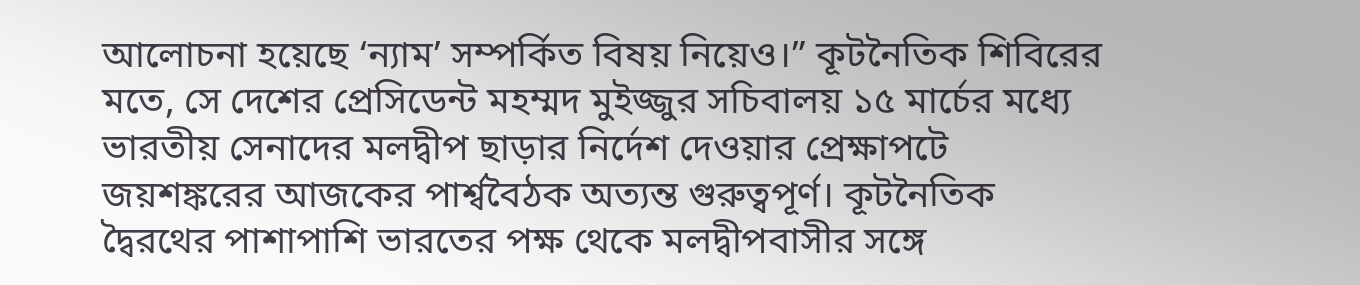আলোচনা হয়েছে ‘ন্যাম’ সম্পর্কিত বিষয় নিয়েও।” কূটনৈতিক শিবিরের মতে, সে দেশের প্রেসিডেন্ট মহম্মদ মুইজ্জুর সচিবালয় ১৫ মার্চের মধ্যে ভারতীয় সেনাদের মলদ্বীপ ছাড়ার নির্দেশ দেওয়ার প্রেক্ষাপটে জয়শঙ্করের আজকের পার্শ্ববৈঠক অত্যন্ত গুরুত্বপূর্ণ। কূটনৈতিক দ্বৈরথের পাশাপাশি ভারতের পক্ষ থেকে মলদ্বীপবাসীর সঙ্গে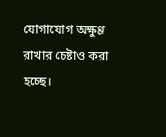যোগাযোগ অক্ষুণ্ণ রাখার চেষ্টাও করা হচ্ছে।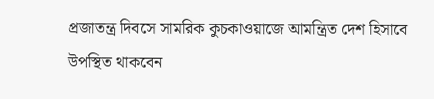প্রজাতন্ত্র দিবসে সামরিক কুচকাওয়াজে আমন্ত্রিত দেশ হিসাবে উপস্থিত থাকবেন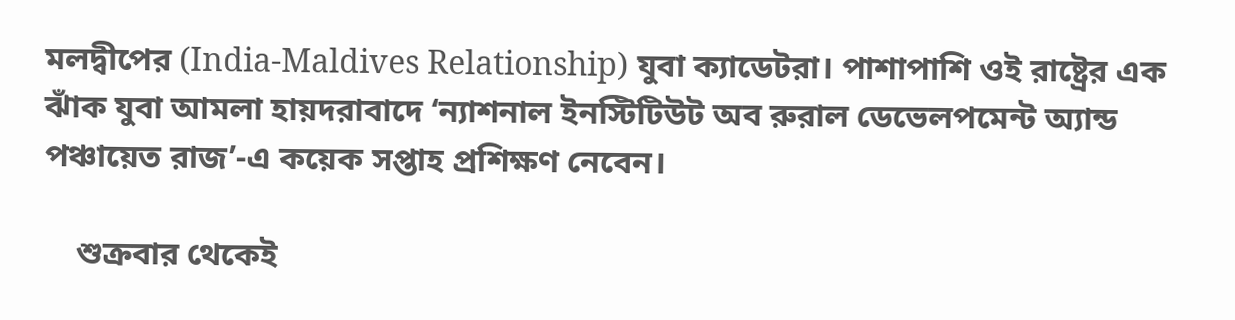মলদ্বীপের (India-Maldives Relationship) যুবা ক্যাডেটরা। পাশাপাশি ওই রাষ্ট্রের এক ঝাঁক যুবা আমলা হায়দরাবাদে ‘ন্যাশনাল ইনস্টিটিউট অব রুরাল ডেভেলপমেন্ট অ্যান্ড পঞ্চায়েত রাজ’-এ কয়েক সপ্তাহ প্রশিক্ষণ নেবেন।

    শুক্রবার থেকেই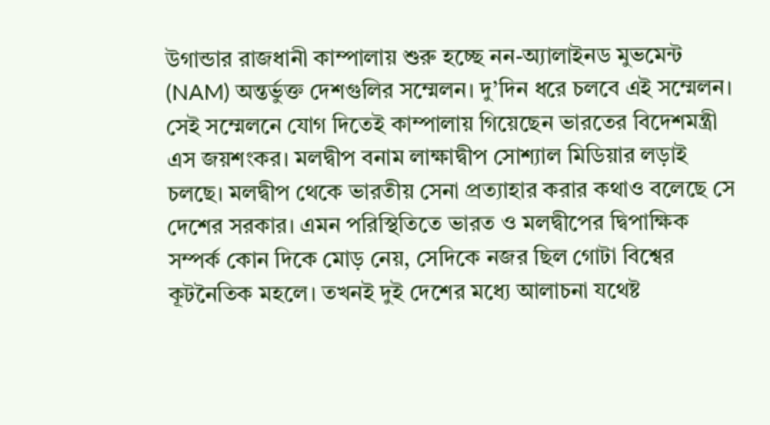উগান্ডার রাজধানী কাম্পালায় শুরু হচ্ছে নন-অ্যালাইনড মুভমেন্ট (NAM) অন্তর্ভুক্ত দেশগুলির সম্মেলন। দু’দিন ধরে চলবে এই সম্মেলন। সেই সম্মেলনে যোগ দিতেই কাম্পালায় গিয়েছেন ভারতের বিদেশমন্ত্রী এস জয়শংকর। মলদ্বীপ বনাম লাক্ষাদ্বীপ সোশ্যাল মিডিয়ার লড়াই চলছে। মলদ্বীপ থেকে ভারতীয় সেনা প্রত্যাহার করার কথাও বলেছে সে দেশের সরকার। এমন পরিস্থিতিতে ভারত ও মলদ্বীপের দ্বিপাক্ষিক সম্পর্ক কোন দিকে মোড় নেয়, সেদিকে নজর ছিল গোটা বিশ্বের কূটনৈতিক মহলে। তখনই দুই দেশের মধ্যে আলাচনা যথেষ্ট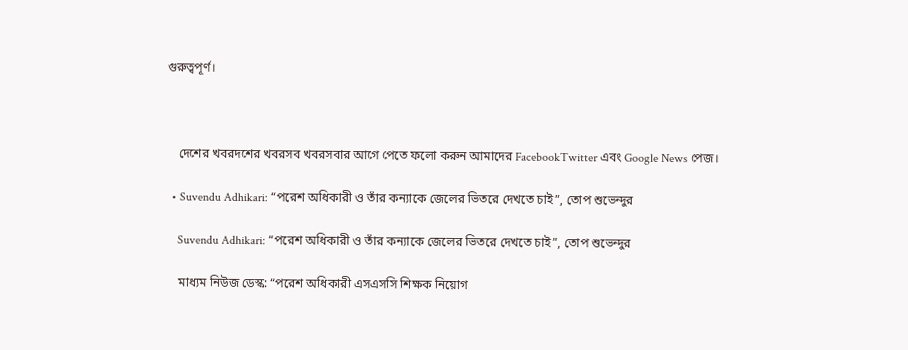গুরুত্বপূর্ণ।



    দেশের খবরদশের খবরসব খবরসবার আগে পেতে ফলো করুন আমাদের FacebookTwitter এবং Google News পেজ।

  • Suvendu Adhikari: “পরেশ অধিকারী ও তাঁর কন্যাকে জেলের ভিতরে দেখতে চাই”, তোপ শুভেন্দুর

    Suvendu Adhikari: “পরেশ অধিকারী ও তাঁর কন্যাকে জেলের ভিতরে দেখতে চাই”, তোপ শুভেন্দুর

    মাধ্যম নিউজ ডেস্ক: “পরেশ অধিকারী এসএসসি শিক্ষক নিয়োগ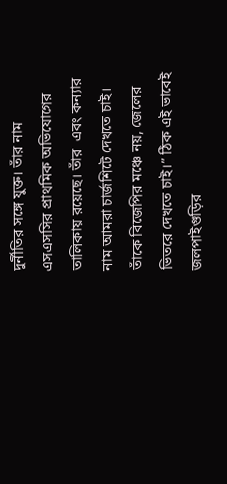দুর্নীতির সঙ্গে যুক্ত। তাঁর নাম এসএসসির প্রাথমিক অভিযোগের তালিকায় রয়েছে। তাঁর  এবং কন্যার নাম আমরা চার্জশিটে দেখতে চাই। তাঁকে বিজেপির মঞ্চে নয়, জেলের ভিতরে দেখতে চাই।” ঠিক এই ভাবেই জলপাইগুড়ির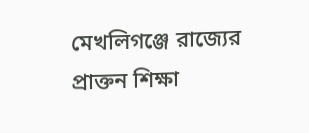মেখলিগঞ্জে রাজ্যের প্রাক্তন শিক্ষা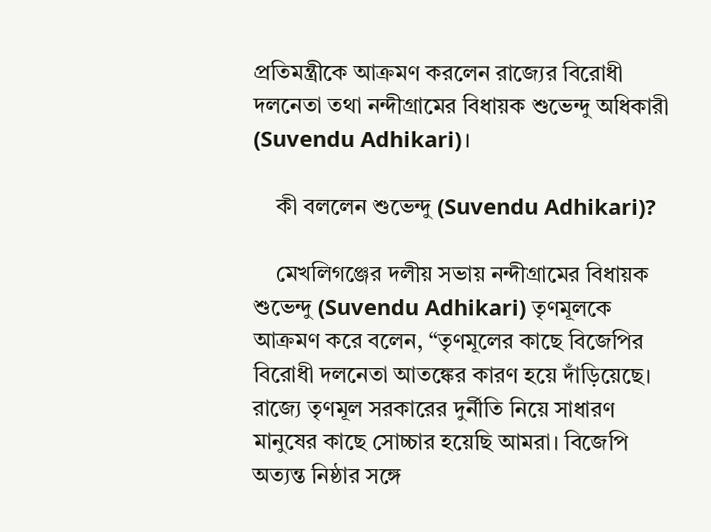প্রতিমন্ত্রীকে আক্রমণ করলেন রাজ্যের বিরোধী দলনেতা তথা নন্দীগ্রামের বিধায়ক শুভেন্দু অধিকারী (Suvendu Adhikari)।

    কী বললেন শুভেন্দু (Suvendu Adhikari)?

    মেখলিগঞ্জের দলীয় সভায় নন্দীগ্রামের বিধায়ক শুভেন্দু (Suvendu Adhikari) তৃণমূলকে আক্রমণ করে বলেন, “তৃণমূলের কাছে বিজেপির বিরোধী দলনেতা আতঙ্কের কারণ হয়ে দাঁড়িয়েছে। রাজ্যে তৃণমূল সরকারের দুর্নীতি নিয়ে সাধারণ মানুষের কাছে সোচ্চার হয়েছি আমরা। বিজেপি অত্যন্ত নিষ্ঠার সঙ্গে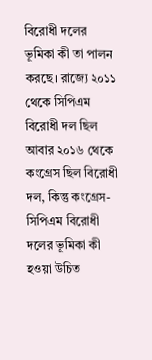বিরোধী দলের ভূমিকা কী তা পালন করছে। রাজ্যে ২০১১ থেকে সিপিএম বিরোধী দল ছিল আবার ২০১৬ থেকে কংগ্রেস ছিল বিরোধী দল, কিন্তু কংগ্রেস-সিপিএম বিরোধী দলের ভূমিকা কী হওয়া উচিত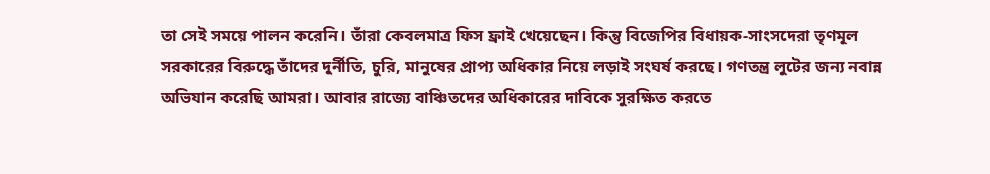তা সেই সময়ে পালন করেনি। তাঁরা কেবলমাত্র ফিস ফ্রাই খেয়েছেন। কিন্তু বিজেপির বিধায়ক-সাংসদেরা তৃণমূল সরকারের বিরুদ্ধে তাঁদের দুর্নীতি, চুরি, মানুষের প্রাপ্য অধিকার নিয়ে লড়াই সংঘর্ষ করছে। গণতন্ত্র লুটের জন্য নবান্ন অভিযান করেছি আমরা। আবার রাজ্যে বাঞ্চিতদের অধিকারের দাবিকে সুরক্ষিত করতে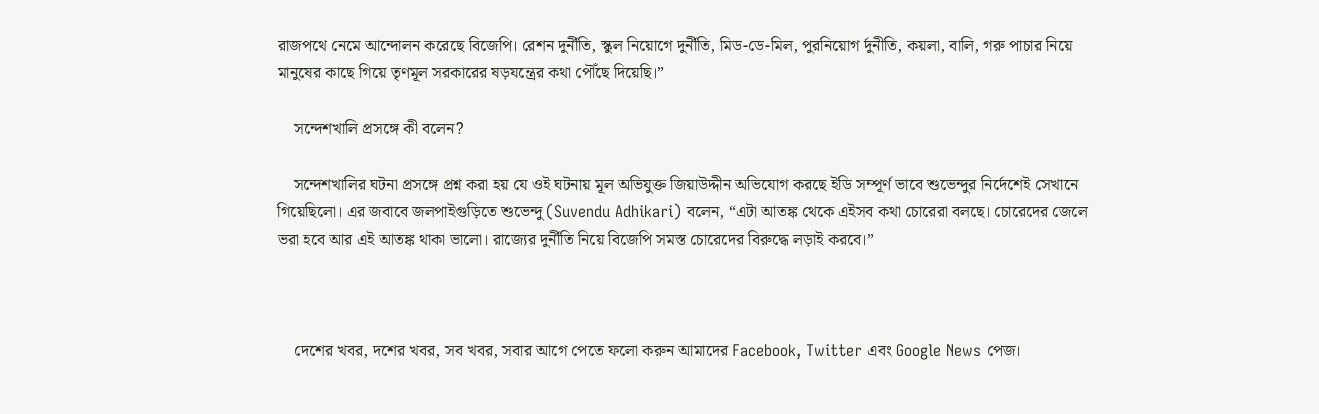রাজপথে নেমে আন্দোলন করেছে বিজেপি। রেশন দুর্নীতি, স্কুল নিয়োগে দুর্নীতি, মিড-ডে-মিল, পুরনিয়োগ র্দুনীতি, কয়লা, বালি, গরু পাচার নিয়ে মানুষের কাছে গিয়ে তৃণমূল সরকারের ষড়যন্ত্রের কথা পৌঁছে দিয়েছি।”

    সন্দেশখালি প্রসঙ্গে কী বলেন?

    সন্দেশখালির ঘটনা প্রসঙ্গে প্রশ্ন করা হয় যে ওই ঘটনায় মূল অভিযুক্ত জিয়াউদ্দীন অভিযোগ করছে ইডি সম্পূর্ণ ভাবে শুভেন্দুর নির্দেশেই সেখানে গিয়েছিলো। এর জবাবে জলপাইগুড়িতে শুভেন্দু (Suvendu Adhikari) বলেন, “এটা আতঙ্ক থেকে এইসব কথা চোরেরা বলছে। চোরেদের জেলে ভরা হবে আর এই আতঙ্ক থাকা ভালো। রাজ্যের দুর্নীতি নিয়ে বিজেপি সমস্ত চোরেদের বিরুদ্ধে লড়াই করবে।”



    দেশের খবর, দশের খবর, সব খবর, সবার আগে পেতে ফলো করুন আমাদের Facebook, Twitter এবং Google News পেজ।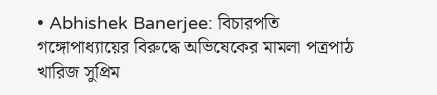• Abhishek Banerjee: বিচারপতি গঙ্গোপাধ্যায়ের বিরুদ্ধে অভিষেকের মামলা পত্রপাঠ খারিজ সুপ্রিম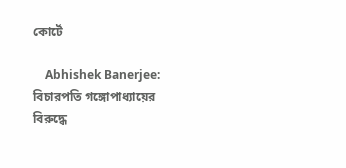কোর্টে

    Abhishek Banerjee: বিচারপতি গঙ্গোপাধ্যায়ের বিরুদ্ধে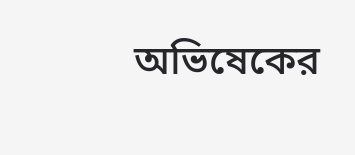অভিষেকের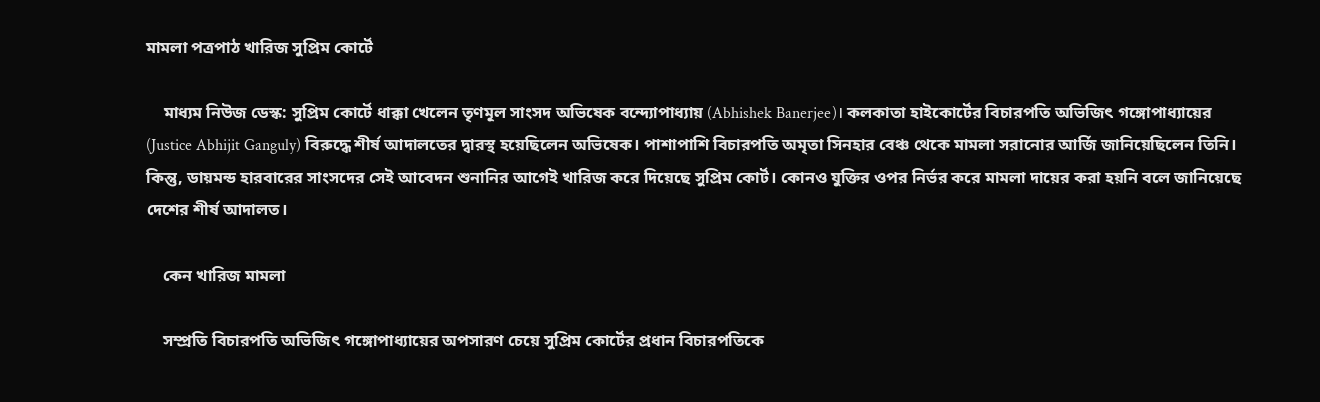মামলা পত্রপাঠ খারিজ সুপ্রিম কোর্টে

    মাধ্যম নিউজ ডেস্ক: সুপ্রিম কোর্টে ধাক্কা খেলেন তৃণমূল সাংসদ অভিষেক বন্দ্যোপাধ্যায় (Abhishek Banerjee)। কলকাতা হাইকোর্টের বিচারপতি অভিজিৎ গঙ্গোপাধ্যায়ের (Justice Abhijit Ganguly) বিরুদ্ধে শীর্ষ আদালতের দ্বারস্থ হয়েছিলেন অভিষেক। পাশাপাশি বিচারপতি অমৃতা সিনহার বেঞ্চ থেকে মামলা সরানোর আর্জি জানিয়েছিলেন তিনি। কিন্তু, ডায়মন্ড হারবারের সাংসদের সেই আবেদন শুনানির আগেই খারিজ করে দিয়েছে সুপ্রিম কোর্ট। কোনও যুক্তির ওপর নির্ভর করে মামলা দায়ের করা হয়নি বলে জানিয়েছে দেশের শীর্ষ আদালত।

    কেন খারিজ মামলা

    সম্প্রতি বিচারপতি অভিজিৎ গঙ্গোপাধ্যায়ের অপসারণ চেয়ে সুপ্রিম কোর্টের প্রধান বিচারপতিকে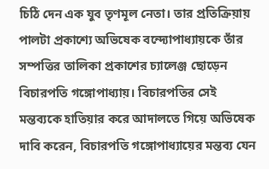চিঠি দেন এক যুব তৃণমূল নেতা। তার প্রতিক্রিয়ায় পালটা প্রকাশ্যে অভিষেক বন্দ্যোপাধ্যায়কে তাঁর সম্পত্তির তালিকা প্রকাশের চ্যালেঞ্জ ছোড়েন বিচারপতি গঙ্গোপাধ্যায়। বিচারপতির সেই মন্তব্যকে হাতিয়ার করে আদালতে গিয়ে অভিষেক দাবি করেন, বিচারপতি গঙ্গোপাধ্যায়ের মন্তব্য যেন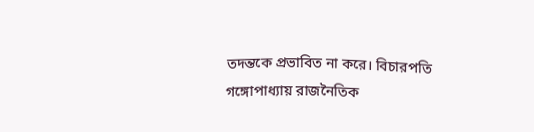তদন্তকে প্রভাবিত না করে। বিচারপতি গঙ্গোপাধ্যায় রাজনৈতিক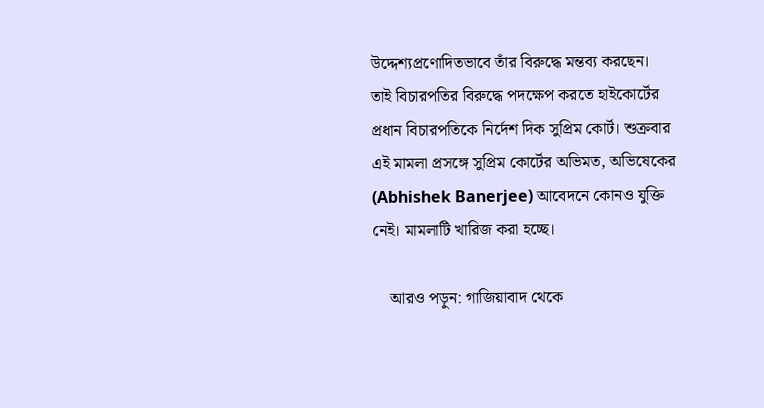উদ্দেশ্যপ্রণোদিতভাবে তাঁর বিরুদ্ধে মন্তব্য করছেন। তাই বিচারপতির বিরুদ্ধে পদক্ষেপ করতে হাইকোর্টের প্রধান বিচারপতিকে নির্দেশ দিক সুপ্রিম কোর্ট। শুক্রবার এই মামলা প্রসঙ্গে সুপ্রিম কোর্টের অভিমত, অভিষেকের (Abhishek Banerjee) আবেদনে কোনও যুক্তি নেই। মামলাটি খারিজ করা হচ্ছে।

    আরও পড়ুন: গাজিয়াবাদ থেকে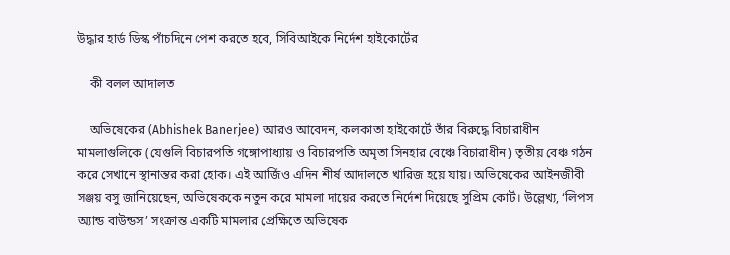উদ্ধার হার্ড ডিস্ক পাঁচদিনে পেশ করতে হবে, সিবিআইকে নির্দেশ হাইকোর্টের

    কী বলল আদালত

    অভিষেকের (Abhishek Banerjee) আরও আবেদন, কলকাতা হাইকোর্টে তাঁর বিরুদ্ধে বিচারাধীন মামলাগুলিকে (যেগুলি বিচারপতি গঙ্গোপাধ্যায় ও বিচারপতি অমৃতা সিনহার বেঞ্চে বিচারাধীন) তৃতীয় বেঞ্চ গঠন করে সেখানে স্থানান্তর করা হোক। এই আর্জিও এদিন শীর্ষ আদালতে খারিজ হয়ে যায়। অভিষেকের আইনজীবী সঞ্জয় বসু জানিয়েছেন, অভিষেককে নতুন করে মামলা দায়ের করতে নির্দেশ দিয়েছে সুপ্রিম কোর্ট। উল্লেখ্য, ‘লিপস অ্যান্ড বাউন্ডস’ সংক্রান্ত একটি মামলার প্রেক্ষিতে অভিষেক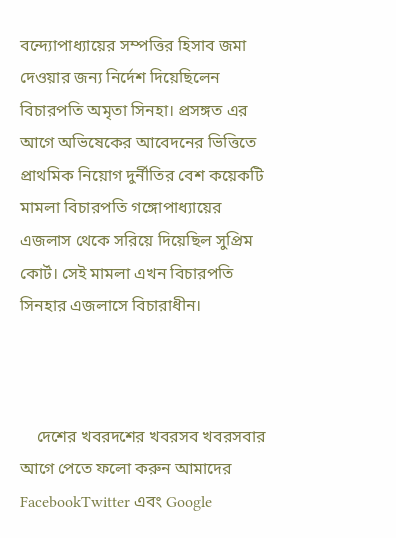বন্দ্যোপাধ্যায়ের সম্পত্তির হিসাব জমা দেওয়ার জন্য নির্দেশ দিয়েছিলেন বিচারপতি অমৃতা সিনহা। প্রসঙ্গত এর আগে অভিষেকের আবেদনের ভিত্তিতে প্রাথমিক নিয়োগ দুর্নীতির বেশ কয়েকটি মামলা বিচারপতি গঙ্গোপাধ্যায়ের এজলাস থেকে সরিয়ে দিয়েছিল সুপ্রিম কোর্ট। সেই মামলা এখন বিচারপতি সিনহার এজলাসে বিচারাধীন।



    দেশের খবরদশের খবরসব খবরসবার আগে পেতে ফলো করুন আমাদের FacebookTwitter এবং Google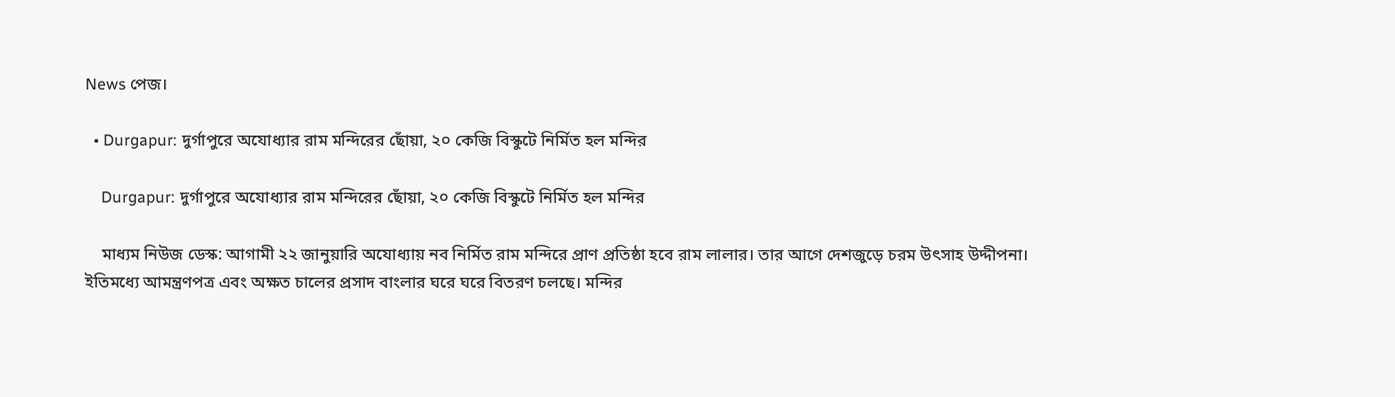News পেজ।

  • Durgapur: দুর্গাপুরে অযোধ্যার রাম মন্দিরের ছোঁয়া, ২০ কেজি বিস্কুটে নির্মিত হল মন্দির

    Durgapur: দুর্গাপুরে অযোধ্যার রাম মন্দিরের ছোঁয়া, ২০ কেজি বিস্কুটে নির্মিত হল মন্দির

    মাধ্যম নিউজ ডেস্ক: আগামী ২২ জানুয়ারি অযোধ্যায় নব নির্মিত রাম মন্দিরে প্রাণ প্রতিষ্ঠা হবে রাম লালার। তার আগে দেশজুড়ে চরম উৎসাহ উদ্দীপনা। ইতিমধ্যে আমন্ত্রণপত্র এবং অক্ষত চালের প্রসাদ বাংলার ঘরে ঘরে বিতরণ চলছে। মন্দির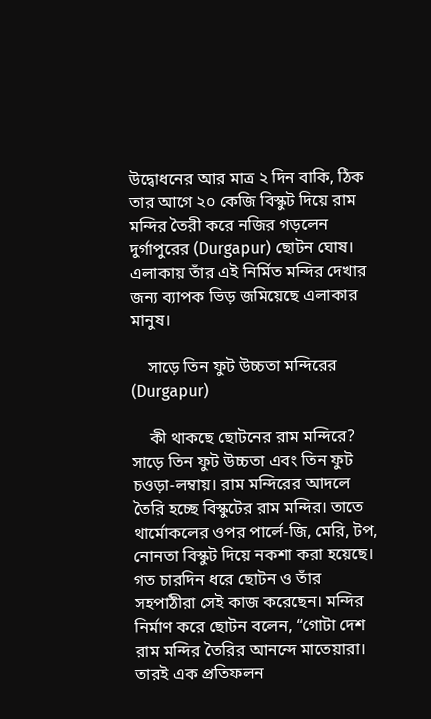উদ্বোধনের আর মাত্র ২ দিন বাকি, ঠিক তার আগে ২০ কেজি বিস্কুট দিয়ে রাম মন্দির তৈরী করে নজির গড়লেন দুর্গাপুরের (Durgapur) ছোটন ঘোষ। এলাকায় তাঁর এই নির্মিত মন্দির দেখার জন্য ব্যাপক ভিড় জমিয়েছে এলাকার মানুষ।

    সাড়ে তিন ফুট উচ্চতা মন্দিরের (Durgapur)

    কী থাকছে ছোটনের রাম মন্দিরে? সাড়ে তিন ফুট উচ্চতা এবং তিন ফুট চওড়া-লম্বায়। রাম মন্দিরের আদলে তৈরি হচ্ছে বিস্কুটের রাম মন্দির। তাতে থার্মোকলের ওপর পার্লে-জি, মেরি, টপ, নোনতা বিস্কুট দিয়ে নকশা করা হয়েছে। গত চারদিন ধরে ছোটন ও তাঁর সহপাঠীরা সেই কাজ করেছেন। মন্দির নির্মাণ করে ছোটন বলেন, “গোটা দেশ রাম মন্দির তৈরির আনন্দে মাতেয়ারা। তারই এক প্রতিফলন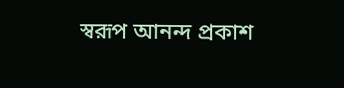স্বরূপ আনন্দ প্রকাশ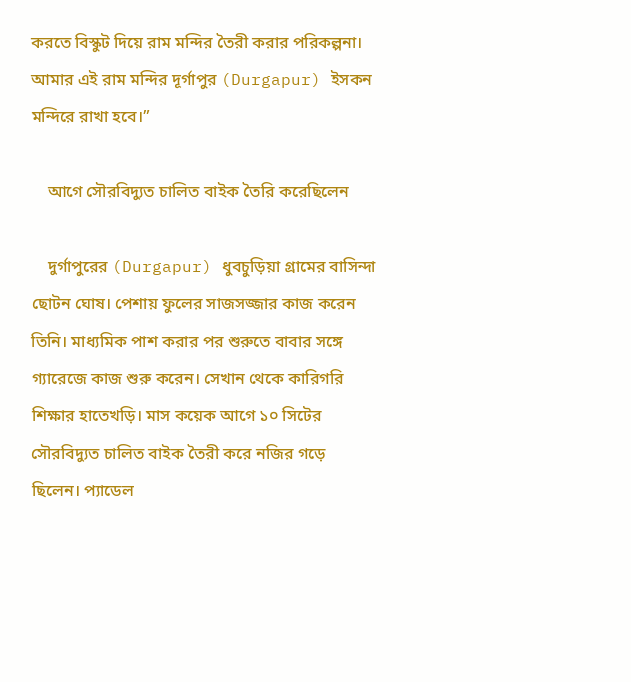করতে বিস্কুট দিয়ে রাম মন্দির তৈরী করার পরিকল্পনা। আমার এই রাম মন্দির দূর্গাপুর (Durgapur) ইসকন মন্দিরে রাখা হবে।”

    আগে সৌরবিদ্যুত চালিত বাইক তৈরি করেছিলেন

    দুর্গাপুরের (Durgapur) ধুবচুড়িয়া গ্রামের বাসিন্দা ছোটন ঘোষ। পেশায় ফুলের সাজসজ্জার কাজ করেন তিনি। মাধ্যমিক পাশ করার পর শুরুতে বাবার সঙ্গে গ্যারেজে কাজ শুরু করেন। সেখান থেকে কারিগরি শিক্ষার হাতেখড়ি। মাস কয়েক আগে ১০ সিটের সৌরবিদ্যুত চালিত বাইক তৈরী করে নজির গড়ে ছিলেন। প্যাডেল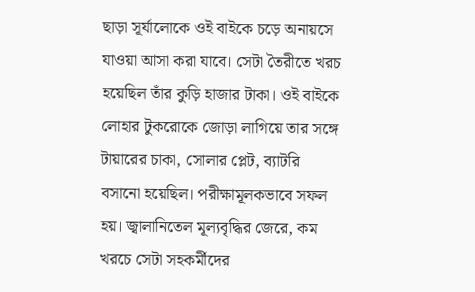ছাড়া সূর্যালোকে ওই বাইকে চড়ে অনায়সে যাওয়া আসা করা যাবে। সেটা তৈরীতে খরচ হয়েছিল তাঁর কুড়ি হাজার টাকা। ওই বাইকে লোহার টুকরোকে জোড়া লাগিয়ে তার সঙ্গে টায়ারের চাকা, সোলার প্লেট, ব্যাটরি বসানো হয়েছিল। পরীক্ষামূলকভাবে সফল হয়। জ্বালানিতেল মূল্যবৃদ্ধির জেরে, কম খরচে সেটা সহকর্মীদের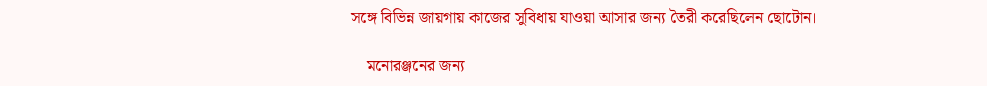সঙ্গে বিভিন্ন জায়গায় কাজের সুবিধায় যাওয়া আসার জন্য তৈরী করেছিলেন ছোটোন।

    মনোরঞ্জনের জন্য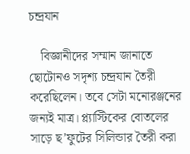চন্দ্রযান

    বিজ্ঞানীদের সম্মান জানাতে ছোটোনও সদৃশ্য চন্দ্রযান তৈরী করেছিলেন। তবে সেটা মনোরঞ্জনের জন্যই মাত্র। প্ল্যাস্টিকের বোতলের সাড়ে ছ’ফুটের সিলিন্ডার তৈরী করা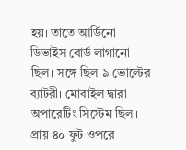হয়। তাতে আর্ডিনো ডিভাইস বোর্ড লাগানো ছিল। সঙ্গে ছিল ৯ ভোল্টের ব্যাটরী। মোবাইল দ্বারা অপারেটিং সিস্টেম ছিল। প্রায় ৪০ ফুট ওপরে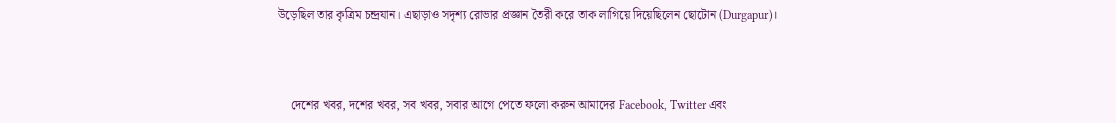উড়েছিল তার কৃত্রিম চন্দ্রযান। এছাড়াও সদৃশ্য রোভার প্রজ্ঞান তৈরী করে তাক লাগিয়ে দিয়েছিলেন ছোটোন (Durgapur)।



    দেশের খবর, দশের খবর, সব খবর, সবার আগে পেতে ফলো করুন আমাদের Facebook, Twitter এবং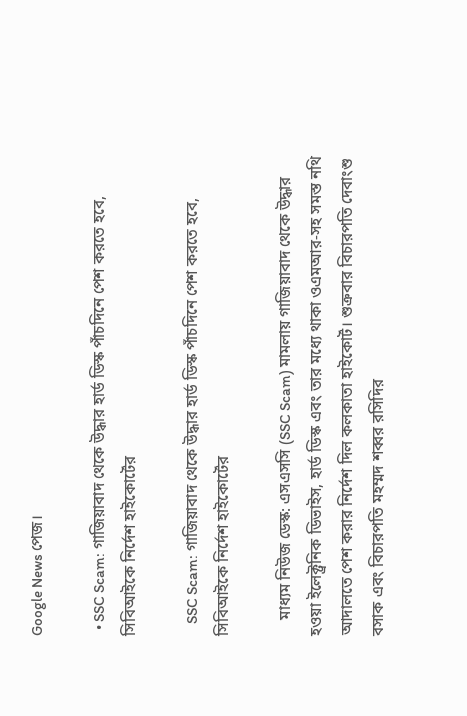Google News পেজ।

  • SSC Scam: গাজিয়াবাদ থেকে উদ্ধার হার্ড ডিস্ক পাঁচদিনে পেশ করতে হবে, সিবিআইকে নির্দেশ হাইকোর্টের

    SSC Scam: গাজিয়াবাদ থেকে উদ্ধার হার্ড ডিস্ক পাঁচদিনে পেশ করতে হবে, সিবিআইকে নির্দেশ হাইকোর্টের

    মাধ্যম নিউজ ডেস্ক: এসএসসি (SSC Scam) মামলায় গাজিয়াবাদ থেকে উদ্ধার হওয়া ইলেক্ট্রনিক ডিভাইস, হার্ড ডিস্ক এবং তার মধ্যে থাকা ওএমআর-সহ সমস্ত নথি আদালতে পেশ করার নির্দেশ দিল কলকাতা হাইকোর্ট। শুক্রবার বিচারপতি দেবাংশু বসাক এবং বিচারপতি মহম্মদ শব্বর রসিদির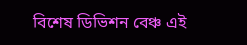বিশেষ ডিভিশন বেঞ্চ এই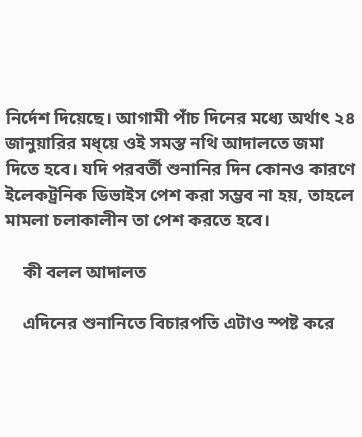নির্দেশ দিয়েছে। আগামী পাঁচ দিনের মধ্যে অর্থাৎ ২৪ জানুয়ারির মধ্য়ে ওই সমস্ত নথি আদালতে জমা দিতে হবে। যদি পরবর্তী শুনানির দিন কোনও কারণে ইলেকট্রনিক ডিভাইস পেশ করা সম্ভব না হয়, তাহলে মামলা চলাকালীন তা পেশ করতে হবে।

    কী বলল আদালত

    এদিনের শুনানিতে বিচারপতি এটাও স্পষ্ট করে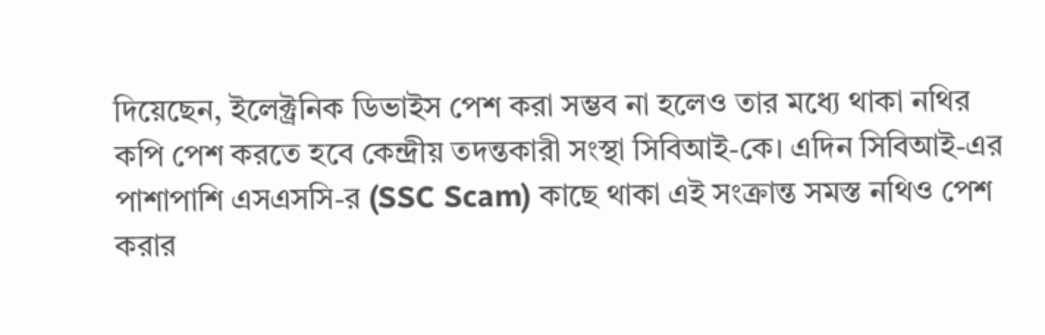দিয়েছেন, ইলেক্ট্রনিক ডিভাইস পেশ করা সম্ভব না হলেও তার মধ্যে থাকা নথির কপি পেশ করতে হবে কেন্দ্রীয় তদন্তকারী সংস্থা সিবিআই-কে। এদিন সিবিআই-এর পাশাপাশি এসএসসি-র (SSC Scam) কাছে থাকা এই সংক্রান্ত সমস্ত নথিও পেশ করার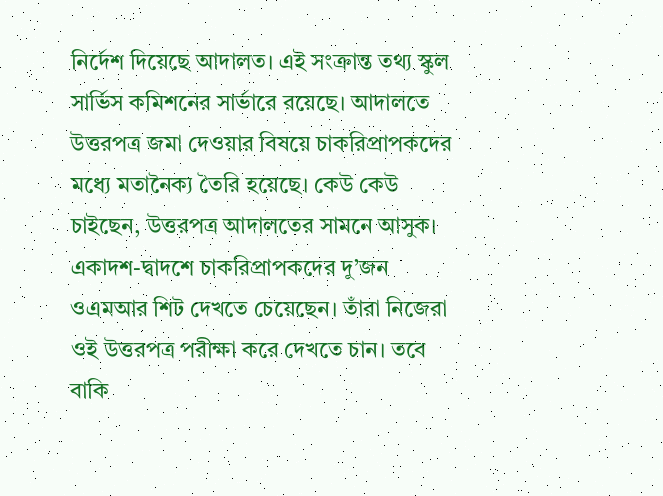নির্দেশ দিয়েছে আদালত। এই সংক্রান্ত তথ্য স্কুল সার্ভিস কমিশনের সার্ভারে রয়েছে। আদালতে উত্তরপত্র জমা দেওয়ার বিষয়ে চাকরিপ্রাপকদের মধ্যে মতানৈক্য তৈরি হয়েছে। কেউ কেউ চাইছেন, উত্তরপত্র আদালতের সামনে আসুক। একাদশ-দ্বাদশে চাকরিপ্রাপকদের দু’জন ওএমআর শিট দেখতে চেয়েছেন। তাঁরা নিজেরা ওই উত্তরপত্র পরীক্ষা করে দেখতে চান। তবে বাকি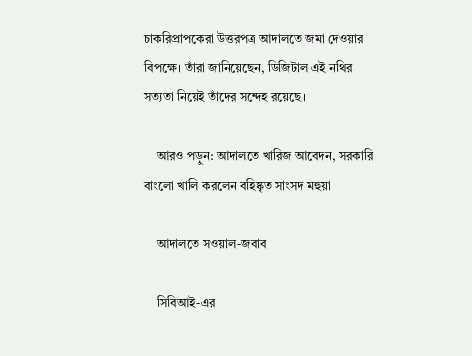চাকরিপ্রাপকেরা উত্তরপত্র আদালতে জমা দেওয়ার বিপক্ষে। তাঁরা জানিয়েছেন, ডিজিটাল এই নথির সত্যতা নিয়েই তাঁদের সন্দেহ রয়েছে।

    আরও পড়ুন: আদালতে খারিজ আবেদন, সরকারি বাংলো খালি করলেন বহিষ্কৃত সাংসদ মহুয়া

    আদালতে সওয়াল-জবাব

    সিবিআই-এর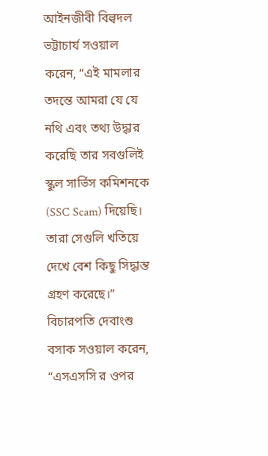আইনজীবী বিল্বদল ভট্টাচার্য সওয়াল করেন, “এই মামলার তদন্তে আমরা যে যে নথি এবং তথ্য উদ্ধার করেছি তার সবগুলিই স্কুল সার্ভিস কমিশনকে (SSC Scam) দিয়েছি। তারা সেগুলি খতিয়ে দেখে বেশ কিছু সিদ্ধান্ত গ্রহণ করেছে।” বিচারপতি দেবাংশু বসাক সওয়াল করেন, “এসএসসি র ওপর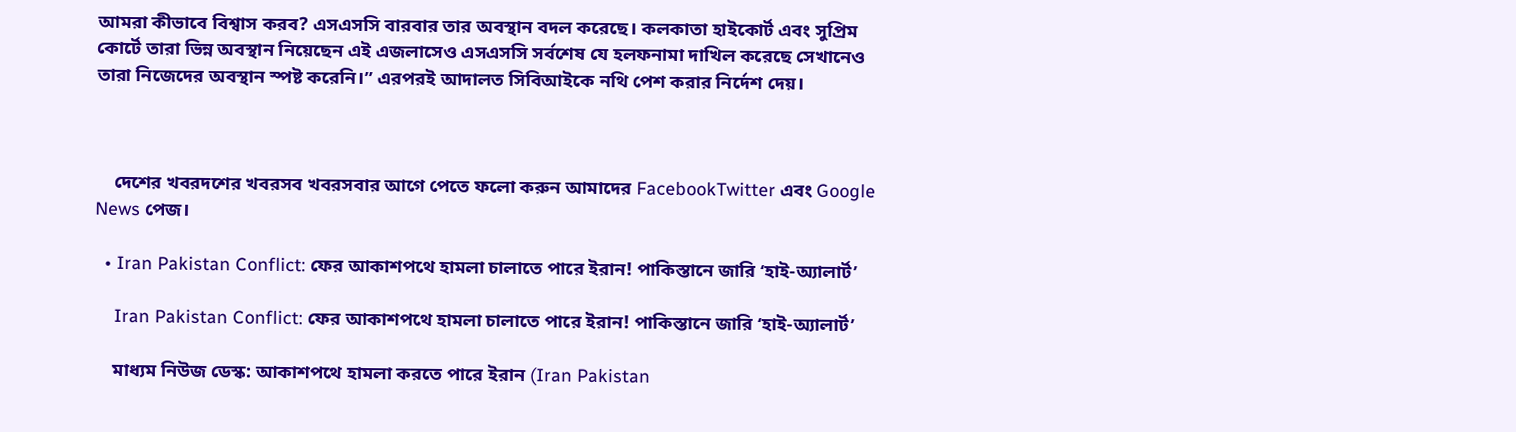আমরা কীভাবে বিশ্বাস করব? এসএসসি বারবার তার অবস্থান বদল করেছে। কলকাতা হাইকোর্ট এবং সুপ্রিম কোর্টে তারা ভিন্ন অবস্থান নিয়েছেন এই এজলাসেও এসএসসি সর্বশেষ যে হলফনামা দাখিল করেছে সেখানেও তারা নিজেদের অবস্থান স্পষ্ট করেনি।” এরপরই আদালত সিবিআইকে নথি পেশ করার নির্দেশ দেয়।



    দেশের খবরদশের খবরসব খবরসবার আগে পেতে ফলো করুন আমাদের FacebookTwitter এবং Google News পেজ।

  • Iran Pakistan Conflict: ফের আকাশপথে হামলা চালাতে পারে ইরান! পাকিস্তানে জারি ‘হাই-অ্যালার্ট’

    Iran Pakistan Conflict: ফের আকাশপথে হামলা চালাতে পারে ইরান! পাকিস্তানে জারি ‘হাই-অ্যালার্ট’

    মাধ্যম নিউজ ডেস্ক: আকাশপথে হামলা করতে পারে ইরান (Iran Pakistan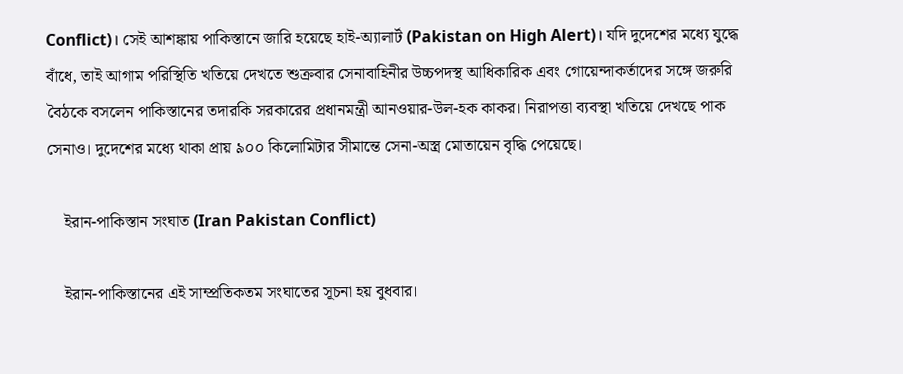Conflict)। সেই আশঙ্কায় পাকিস্তানে জারি হয়েছে হাই-অ্যালার্ট (Pakistan on High Alert)। যদি দুদেশের মধ্যে যুদ্ধে বাঁধে, তাই আগাম পরিস্থিতি খতিয়ে দেখতে শুক্রবার সেনাবাহিনীর উচ্চপদস্থ আধিকারিক এবং গোয়েন্দাকর্তাদের সঙ্গে জরুরি বৈঠকে বসলেন পাকিস্তানের তদারকি সরকারের প্রধানমন্ত্রী আনওয়ার-উল-হক কাকর। নিরাপত্তা ব্যবস্থা খতিয়ে দেখছে পাক সেনাও। দুদেশের মধ্যে থাকা প্রায় ৯০০ কিলোমিটার সীমান্তে সেনা-অস্ত্র মোতায়েন বৃদ্ধি পেয়েছে।

    ইরান-পাকিস্তান সংঘাত (Iran Pakistan Conflict)

    ইরান-পাকিস্তানের এই সাম্প্রতিকতম সংঘাতের সূচনা হয় বুধবার।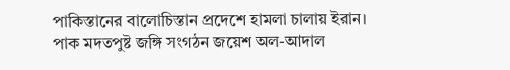পাকিস্তানের বালোচিস্তান প্রদেশে হামলা চালায় ইরান। পাক মদতপুষ্ট জঙ্গি সংগঠন জয়েশ অল-আদাল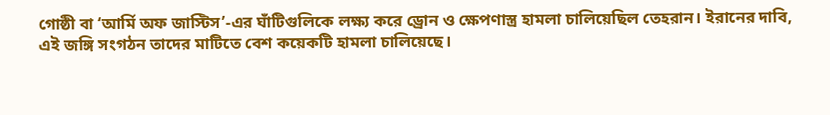গোষ্ঠী বা ‘আর্মি অফ জাস্টিস’-এর ঘাঁটিগুলিকে লক্ষ্য করে ড্রোন ও ক্ষেপণাস্ত্র হামলা চালিয়েছিল তেহরান। ইরানের দাবি, এই জঙ্গি সংগঠন তাদের মাটিতে বেশ কয়েকটি হামলা চালিয়েছে।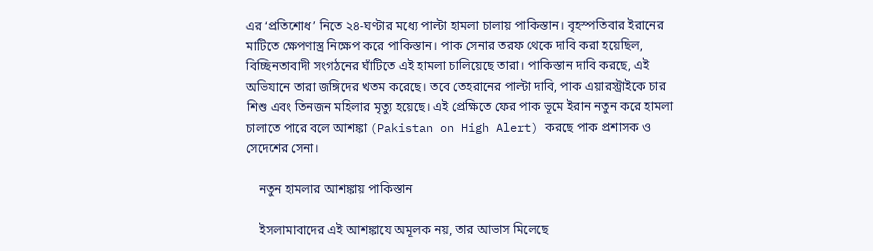এর ‘প্রতিশোধ’ নিতে ২৪-ঘণ্টার মধ্যে পাল্টা হামলা চালায় পাকিস্তান। বৃহস্পতিবার ইরানের মাটিতে ক্ষেপণাস্ত্র নিক্ষেপ করে পাকিস্তান। পাক সেনার তরফ থেকে দাবি করা হয়েছিল, বিচ্ছিনতাবাদী সংগঠনের ঘাঁটিতে এই হামলা চালিয়েছে তারা। পাকিস্তান দাবি করছে, এই অভিযানে তারা জঙ্গিদের খতম করেছে। তবে তেহরানের পাল্টা দাবি, পাক এয়ারস্ট্রাইকে চার শিশু এবং তিনজন মহিলার মৃত্যু হয়েছে। এই প্রেক্ষিতে ফের পাক ভূমে ইরান নতুন করে হামলা চালাতে পারে বলে আশঙ্কা (Pakistan on High Alert) করছে পাক প্রশাসক ও সেদেশের সেনা।

    নতুন হামলার আশঙ্কায় পাকিস্তান

    ইসলামাবাদের এই আশঙ্কাযে অমূলক নয়, তার আভাস মিলেছে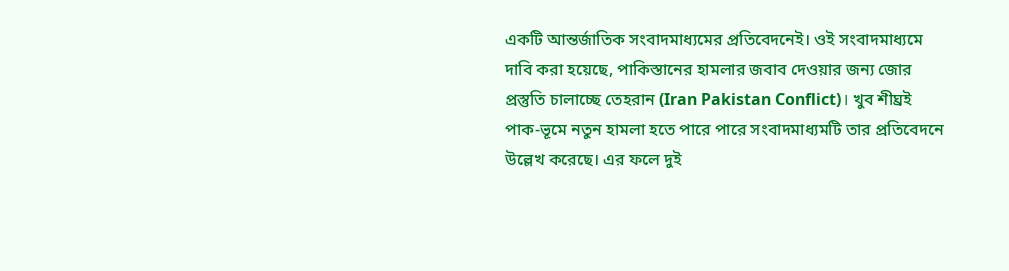একটি আন্তর্জাতিক সংবাদমাধ্যমের প্রতিবেদনেই। ওই সংবাদমাধ্যমে দাবি করা হয়েছে, পাকিস্তানের হামলার জবাব দেওয়ার জন্য জোর প্রস্তুতি চালাচ্ছে তেহরান (Iran Pakistan Conflict)। খুব শীঘ্রই পাক-ভূমে নতুন হামলা হতে পারে পারে সংবাদমাধ্যমটি তার প্রতিবেদনে উল্লেখ করেছে। এর ফলে দুই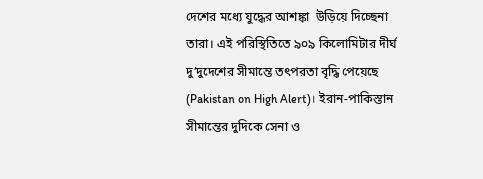দেশের মধ্যে যুদ্ধের আশঙ্কা  উড়িয়ে দিচ্ছেনা তারা। এই পরিস্থিতিতে ৯০৯ কিলোমিটার দীর্ঘ দু’দুদেশের সীমান্তে তৎপরতা বৃদ্ধি পেয়েছে (Pakistan on High Alert)। ইরান-পাকিস্তান সীমান্তের দুদিকে সেনা ও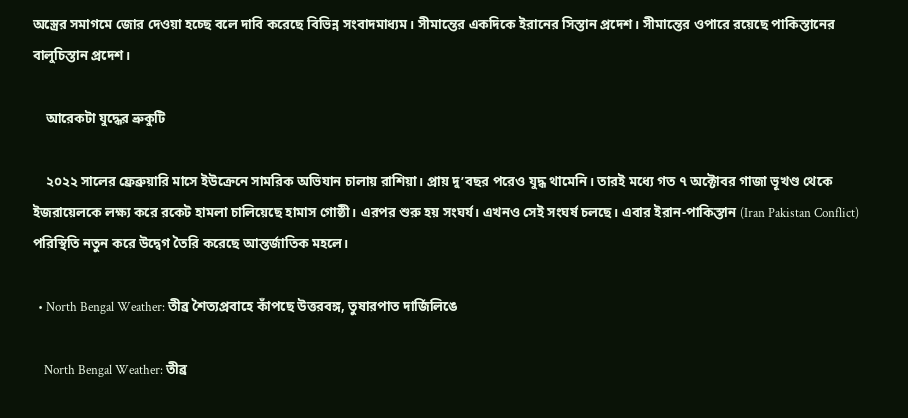অস্ত্রের সমাগমে জোর দেওয়া হচ্ছে বলে দাবি করেছে বিভিন্ন সংবাদমাধ্যম। সীমান্তের একদিকে ইরানের সিস্তান প্রদেশ। সীমান্তের ওপারে রয়েছে পাকিস্তানের বালুচিস্তান প্রদেশ।

    আরেকটা যুদ্ধের ভ্রুকুটি

    ২০২২ সালের ফ্রেব্রুয়ারি মাসে ইউক্রেনে সামরিক অভিযান চালায় রাশিয়া। প্রায় দু’বছর পরেও যুদ্ধ থামেনি। তারই মধ্যে গত ৭ অক্টোবর গাজা ভূখণ্ড থেকে ইজরায়েলকে লক্ষ্য করে রকেট হামলা চালিয়েছে হামাস গোষ্ঠী। এরপর শুরু হয় সংঘর্য। এখনও সেই সংঘর্ষ চলছে। এবার ইরান-পাকিস্তান (Iran Pakistan Conflict) পরিস্থিতি নতুন করে উদ্বেগ তৈরি করেছে আন্তর্জাতিক মহলে।

  • North Bengal Weather: তীব্র শৈত্যপ্রবাহে কাঁপছে উত্তরবঙ্গ, তুষারপাত দার্জিলিঙে

    North Bengal Weather: তীব্র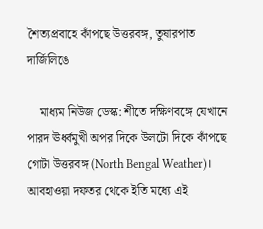শৈত্যপ্রবাহে কাঁপছে উত্তরবঙ্গ, তুষারপাত দার্জিলিঙে

    মাধ্যম নিউজ ডেস্ক: শীতে দক্ষিণবঙ্গে যেখানে পারদ ঊর্ধ্বমুখী অপর দিকে উলটো দিকে কাঁপছে গোটা উত্তরবঙ্গ (North Bengal Weather)। আবহাওয়া দফতর থেকে ইতি মধ্যে এই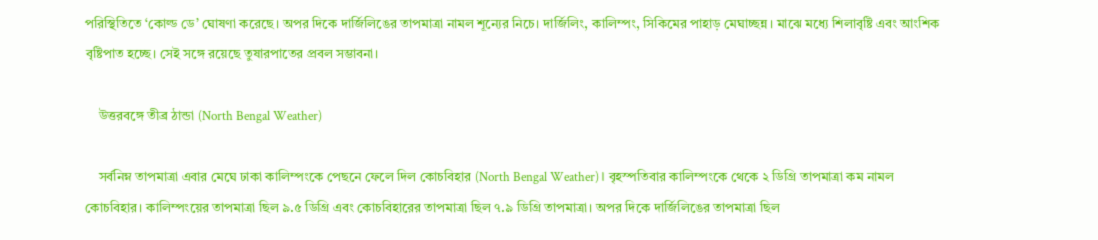পরিস্থিতিতে ‘কোল্ড ডে’ ঘোষণা করেছে। অপর দিকে দার্জিলিঙের তাপমাত্রা নামল শূন্যের নিচে। দার্জিলিং, কালিম্পং, সিকিমের পাহাড় মেঘাচ্ছন্ন। মাঝে মধ্যে শিলাবৃষ্টি এবং আংশিক বৃষ্টিপাত হচ্ছে। সেই সঙ্গে রয়েছে তুষারপাতের প্রবল সম্ভাবনা।

    উত্তরবঙ্গে তীব্র ঠান্ডা (North Bengal Weather)

    সর্বনিম্ন তাপমাত্রা এবার মেঘে ঢাকা কালিম্পংকে পেছনে ফেলে দিল কোচবিহার (North Bengal Weather)। বৃহস্পতিবার কালিম্পংকে থেকে ২ ডিগ্রি তাপমাত্রা কম নামল কোচবিহার। কালিম্পংয়ের তাপমাত্রা ছিল ৯.৫ ডিগ্রি এবং কোচবিহারের তাপমাত্রা ছিল ৭.৯ ডিগ্রি তাপমাত্রা। অপর দিকে দার্জিলিঙের তাপমাত্রা ছিল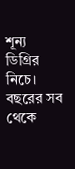শূন্য ডিগ্রির নিচে। বছরের সব থেকে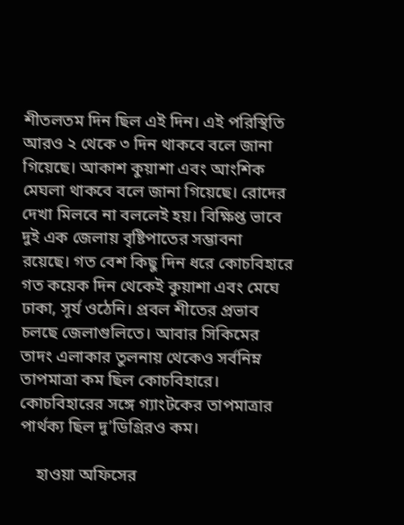শীতলতম দিন ছিল এই দিন। এই পরিস্থিতি আরও ২ থেকে ৩ দিন থাকবে বলে জানা গিয়েছে। আকাশ কুয়াশা এবং আংশিক মেঘলা থাকবে বলে জানা গিয়েছে। রোদের দেখা মিলবে না বললেই হয়। বিক্ষিপ্ত ভাবে দুই এক জেলায় বৃষ্টিপাতের সম্ভাবনা রয়েছে। গত বেশ কিছু দিন ধরে কোচবিহারে গত কয়েক দিন থেকেই কুয়াশা এবং মেঘে ঢাকা, সূর্য ওঠেনি। প্রবল শীতের প্রভাব চলছে জেলাগুলিতে। আবার সিকিমের তাদং এলাকার তুলনায় থেকেও সর্বনিম্ন তাপমাত্রা কম ছিল কোচবিহারে। কোচবিহারের সঙ্গে গ্যাংটকের তাপমাত্রার পার্থক্য ছিল দু’ডিগ্রিরও কম।

    হাওয়া অফিসের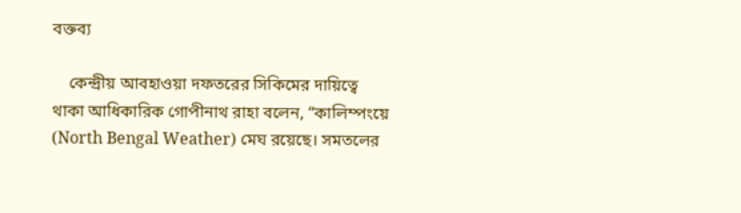বক্তব্য

    কেন্দ্রীয় আবহাওয়া দফতরের সিকিমের দায়িত্বে থাকা আধিকারিক গোপীনাথ রাহা বলেন, “কালিম্পংয়ে (North Bengal Weather) মেঘ রয়েছে। সমতলের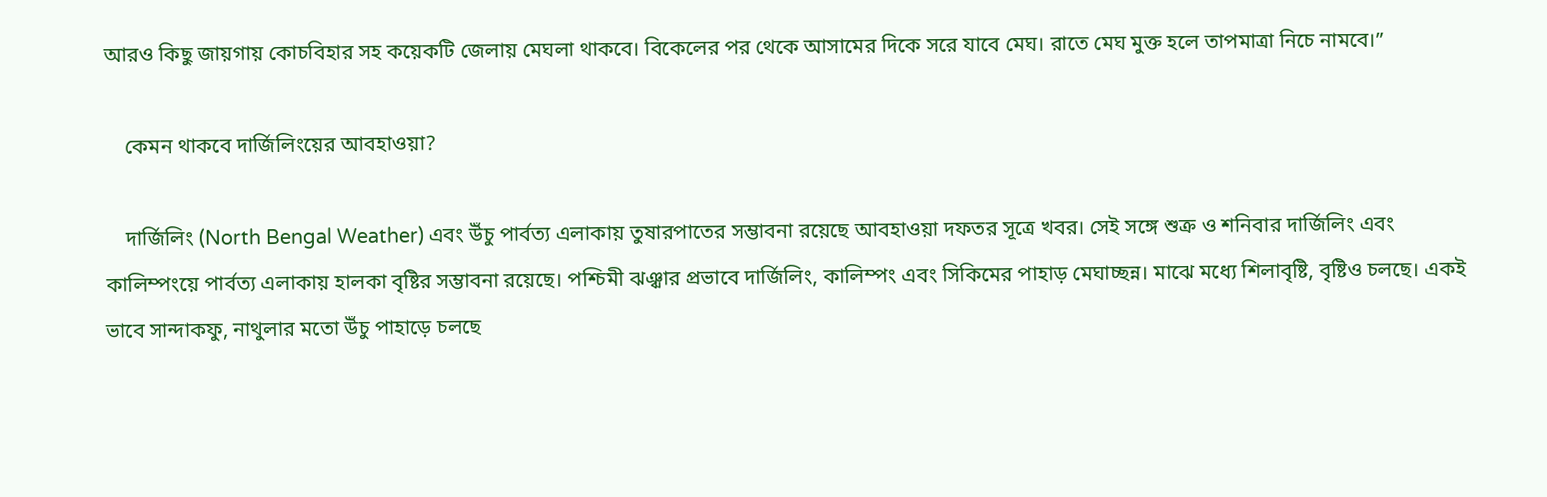আরও কিছু জায়গায় কোচবিহার সহ কয়েকটি জেলায় মেঘলা থাকবে। বিকেলের পর থেকে আসামের দিকে সরে যাবে মেঘ। রাতে মেঘ মুক্ত হলে তাপমাত্রা নিচে নামবে।”

    কেমন থাকবে দার্জিলিংয়ের আবহাওয়া?

    দার্জিলিং (North Bengal Weather) এবং উঁচু পার্বত্য এলাকায় তুষারপাতের সম্ভাবনা রয়েছে আবহাওয়া দফতর সূত্রে খবর। সেই সঙ্গে শুক্র ও শনিবার দার্জিলিং এবং কালিম্পংয়ে পার্বত্য এলাকায় হালকা বৃষ্টির সম্ভাবনা রয়েছে। পশ্চিমী ঝঞ্ঝার প্রভাবে দার্জিলিং, কালিম্পং এবং সিকিমের পাহাড় মেঘাচ্ছন্ন। মাঝে মধ্যে শিলাবৃষ্টি, বৃষ্টিও চলছে। একই ভাবে সান্দাকফু, নাথুলার মতো উঁচু পাহাড়ে চলছে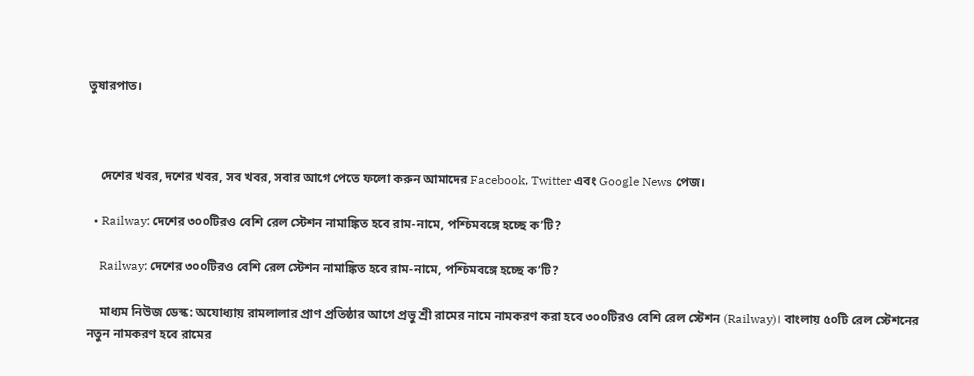তুষারপাত।



    দেশের খবর, দশের খবর, সব খবর, সবার আগে পেতে ফলো করুন আমাদের Facebook, Twitter এবং Google News পেজ।

  • Railway: দেশের ৩০০টিরও বেশি রেল স্টেশন নামাঙ্কিত হবে রাম-নামে, পশ্চিমবঙ্গে হচ্ছে ক’টি?

    Railway: দেশের ৩০০টিরও বেশি রেল স্টেশন নামাঙ্কিত হবে রাম-নামে, পশ্চিমবঙ্গে হচ্ছে ক’টি?

    মাধ্যম নিউজ ডেস্ক: অযোধ্যায় রামলালার প্রাণ প্রতিষ্ঠার আগে প্রভু শ্রী রামের নামে নামকরণ করা হবে ৩০০টিরও বেশি রেল স্টেশন (Railway)। বাংলায় ৫০টি রেল স্টেশনের নতুন নামকরণ হবে রামের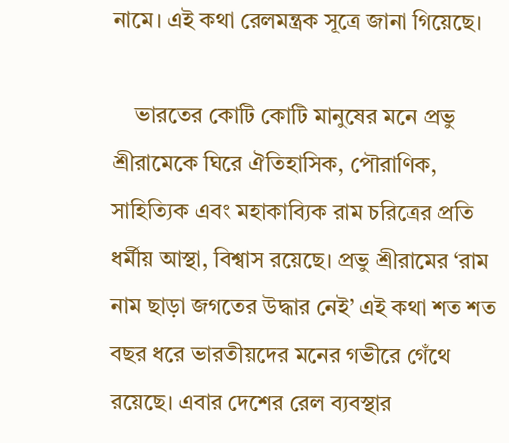নামে। এই কথা রেলমন্ত্রক সূত্রে জানা গিয়েছে।

    ভারতের কোটি কোটি মানুষের মনে প্রভু শ্রীরামেকে ঘিরে ঐতিহাসিক, পৌরাণিক, সাহিত্যিক এবং মহাকাব্যিক রাম চরিত্রের প্রতি ধর্মীয় আস্থা, বিশ্বাস রয়েছে। প্রভু শ্রীরামের ‘রাম নাম ছাড়া জগতের উদ্ধার নেই’ এই কথা শত শত বছর ধরে ভারতীয়দের মনের গভীরে গেঁথে রয়েছে। এবার দেশের রেল ব্যবস্থার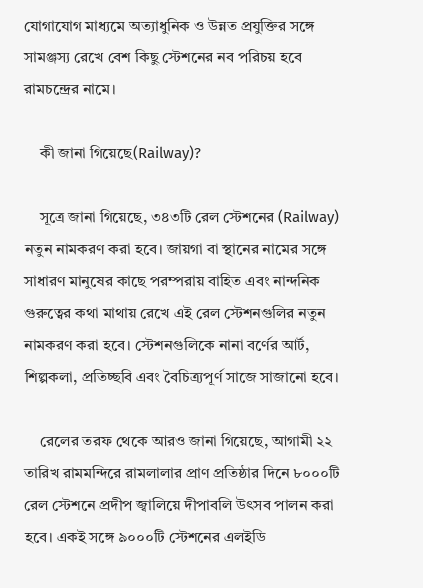যোগাযোগ মাধ্যমে অত্যাধুনিক ও উন্নত প্রযুক্তির সঙ্গে সামঞ্জস্য রেখে বেশ কিছু স্টেশনের নব পরিচয় হবে রামচন্দ্রের নামে।

    কী জানা গিয়েছে(Railway)?

    সূত্রে জানা গিয়েছে, ৩৪৩টি রেল স্টেশনের (Railway) নতুন নামকরণ করা হবে। জায়গা বা স্থানের নামের সঙ্গে সাধারণ মানুষের কাছে পরম্পরায় বাহিত এবং নান্দনিক গুরুত্বের কথা মাথায় রেখে এই রেল স্টেশনগুলির নতুন নামকরণ করা হবে। স্টেশনগুলিকে নানা বর্ণের আর্ট, শিল্পকলা, প্রতিচ্ছবি এবং বৈচিত্র্যপূর্ণ সাজে সাজানো হবে।

    রেলের তরফ থেকে আরও জানা গিয়েছে, আগামী ২২ তারিখ রামমন্দিরে রামলালার প্রাণ প্রতিষ্ঠার দিনে ৮০০০টি রেল স্টেশনে প্রদীপ জ্বালিয়ে দীপাবলি উৎসব পালন করা হবে। একই সঙ্গে ৯০০০টি স্টেশনের এলইডি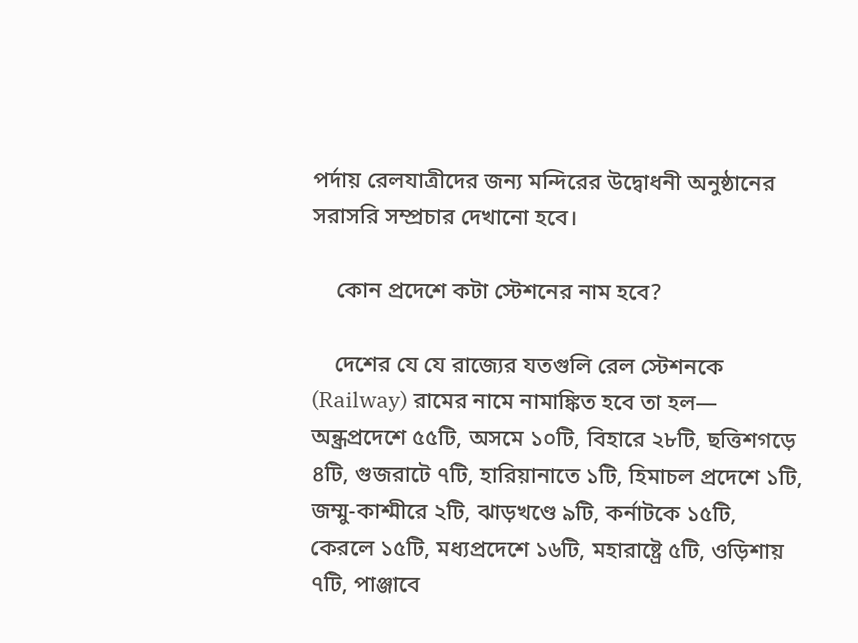পর্দায় রেলযাত্রীদের জন্য মন্দিরের উদ্বোধনী অনুষ্ঠানের সরাসরি সম্প্রচার দেখানো হবে।

    কোন প্রদেশে কটা স্টেশনের নাম হবে?

    দেশের যে যে রাজ্যের যতগুলি রেল স্টেশনকে (Railway) রামের নামে নামাঙ্কিত হবে তা হল— অন্ধ্রপ্রদেশে ৫৫টি, অসমে ১০টি, বিহারে ২৮টি, ছত্তিশগড়ে ৪টি, গুজরাটে ৭টি, হারিয়ানাতে ১টি, হিমাচল প্রদেশে ১টি, জম্মু-কাশ্মীরে ২টি, ঝাড়খণ্ডে ৯টি, কর্নাটকে ১৫টি, কেরলে ১৫টি, মধ্যপ্রদেশে ১৬টি, মহারাষ্ট্রে ৫টি, ওড়িশায় ৭টি, পাঞ্জাবে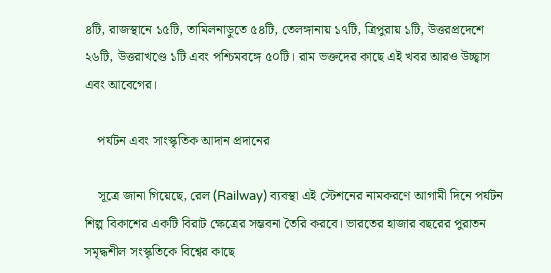৪টি, রাজস্থানে ১৫টি, তামিলনাড়ুতে ৫৪টি, তেলঙ্গানায় ১৭টি, ত্রিপুরায় ১টি, উত্তরপ্রদেশে ২৬টি, উত্তরাখণ্ডে ১টি এবং পশ্চিমবঙ্গে ৫০টি। রাম ভক্তদের কাছে এই খবর আরও উচ্ছ্বাস এবং আবেগের।

    পর্যটন এবং সাংস্কৃতিক আদান প্রদানের

    সূত্রে জানা গিয়েছে, রেল (Railway) ব্যবস্থা এই স্টেশনের নামকরণে আগামী দিনে পর্যটন শিল্প বিকাশের একটি বিরাট ক্ষেত্রের সম্ভবনা তৈরি করবে। ভারতের হাজার বছরের পুরাতন সমৃদ্ধশীল সংস্কৃতিকে বিশ্বের কাছে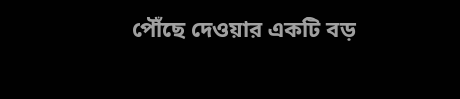পৌঁছে দেওয়ার একটি বড়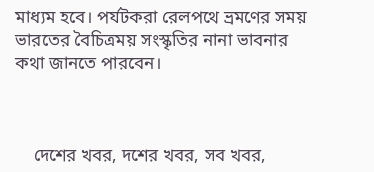মাধ্যম হবে। পর্যটকরা রেলপথে ভ্রমণের সময় ভারতের বৈচিত্রময় সংস্কৃতির নানা ভাবনার কথা জানতে পারবেন।



    দেশের খবর, দশের খবর, সব খবর,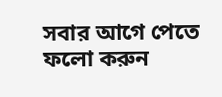সবার আগে পেতে ফলো করুন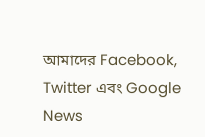আমাদের Facebook, Twitter এবং Google News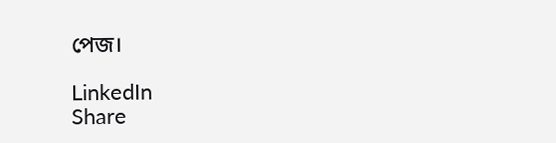পেজ।

LinkedIn
Share